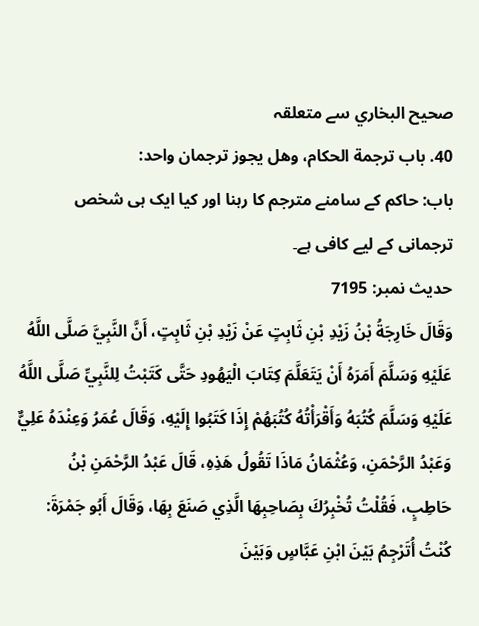صحيح البخاري سے متعلقہ
40. باب ترجمة الحكام، وهل يجوز ترجمان واحد:
باب: حاکم کے سامنے مترجم کا رہنا اور کیا ایک ہی شخص ترجمانی کے لیے کافی ہے۔
حدیث نمبر: 7195
وَقَالَ خَارِجَةُ بْنُ زَيْدِ بْنِ ثَابِتٍ عَنْ زَيْدِ بْنِ ثَابِتٍ، أَنَّ النَّبِيَّ صَلَّى اللَّهُ عَلَيْهِ وَسَلَّمَ أَمَرَهُ أَنْ يَتَعَلَّمَ كِتَابَ الْيَهُودِ حَتَّى كَتَبْتُ لِلنَّبِيِّ صَلَّى اللَّهُ عَلَيْهِ وَسَلَّمَ كُتُبَهُ وَأَقْرَأْتُهُ كُتُبَهُمْ إِذَا كَتَبُوا إِلَيْهِ، وَقَالَ عُمَرُ وَعِنْدَهُ عَلِيٌّ وَعَبْدُ الرَّحْمَنِ، وَعُثْمَانُ مَاذَا تَقُولُ هَذِهِ، قَالَ عَبْدُ الرَّحْمَنِ بْنُ حَاطِبٍ، فَقُلْتُ تُخْبِرُكَ بِصَاحِبِهَا الَّذِي صَنَعَ بِهَا، وَقَالَ أَبُو جَمْرَةَ: كُنْتُ أُتَرْجِمُ بَيْنَ ابْنِ عَبَّاسٍ وَبَيْنَ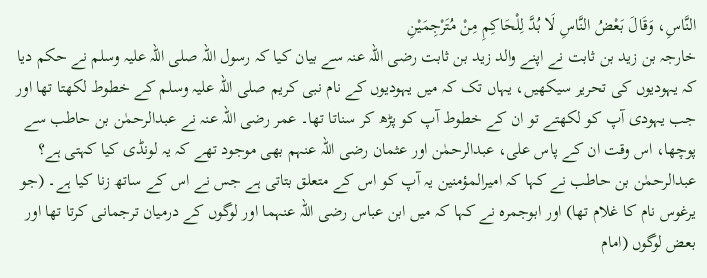النَّاسِ، وَقَالَ بَعْضُ النَّاسِ لَا بُدَّ لِلْحَاكِمِ مِنْ مُتَرْجِمَيْنِ
خارجہ بن زید بن ثابت نے اپنے والد زید بن ثابت رضی اللہ عنہ سے بیان کیا کہ رسول اللہ صلی اللہ علیہ وسلم نے حکم دیا کہ یہودیوں کی تحریر سیکھیں، یہاں تک کہ میں یہودیوں کے نام نبی کریم صلی اللہ علیہ وسلم کے خطوط لکھتا تھا اور جب یہودی آپ کو لکھتے تو ان کے خطوط آپ کو پڑھ کر سناتا تھا۔ عمر رضی اللہ عنہ نے عبدالرحمٰن بن حاطب سے پوچھا، اس وقت ان کے پاس علی، عبدالرحمٰن اور عثمان رضی اللہ عنہم بھی موجود تھے کہ یہ لونڈی کیا کہتی ہے؟ عبدالرحمٰن بن حاطب نے کہا کہ امیرالمؤمنین یہ آپ کو اس کے متعلق بتاتی ہے جس نے اس کے ساتھ زنا کیا ہے۔ (جو یرغوس نام کا غلام تھا) اور ابوجمرہ نے کہا کہ میں ابن عباس رضی اللہ عنہما اور لوگوں کے درمیان ترجمانی کرتا تھا اور بعض لوگوں (امام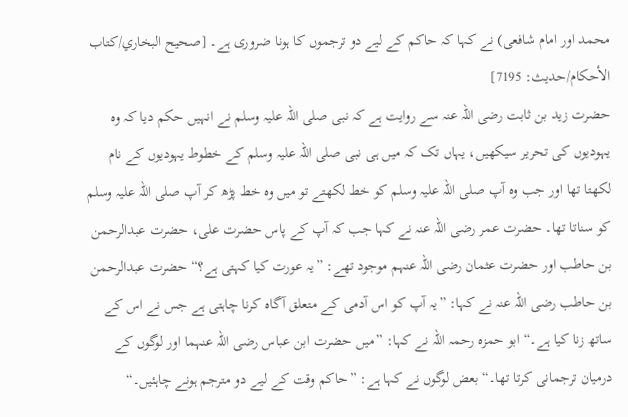محمد اور امام شافعی) نے کہا کہ حاکم کے لیے دو ترجموں کا ہونا ضروری ہے۔ [صحيح البخاري/كتاب الأحكام/حدیث: 7195]
حضرت زید بن ثابت رضی اللہ عنہ سے روایت ہے کہ نبی صلی اللہ علیہ وسلم نے انہیں حکم دیا کہ وہ یہودیوں کی تحریر سیکھیں، یہاں تک کہ میں ہی نبی صلی اللہ علیہ وسلم کے خطوط یہودیوں کے نام لکھتا تھا اور جب وہ آپ صلی اللہ علیہ وسلم کو خط لکھتے تو میں وہ خط پڑھ کر آپ صلی اللہ علیہ وسلم کو سناتا تھا۔ حضرت عمر رضی اللہ عنہ نے کہا جب کہ آپ کے پاس حضرت علی، حضرت عبدالرحمن بن حاطب اور حضرت عثمان رضی اللہ عنہم موجود تھے: ”یہ عورت کیا کہتی ہے؟“ حضرت عبدالرحمن بن حاطب رضی اللہ عنہ نے کہا: ”یہ آپ کو اس آدمی کے متعلق آگاہ کرنا چاہتی ہے جس نے اس کے ساتھ زنا کیا ہے۔“ ابو حمزہ رحمہ اللہ نے کہا: ”میں حضرت ابن عباس رضی اللہ عنہما اور لوگوں کے درمیان ترجمانی کرتا تھا۔“ بعض لوگوں نے کہا ہے: ”حاکم وقت کے لیے دو مترجم ہونے چاہئیں۔“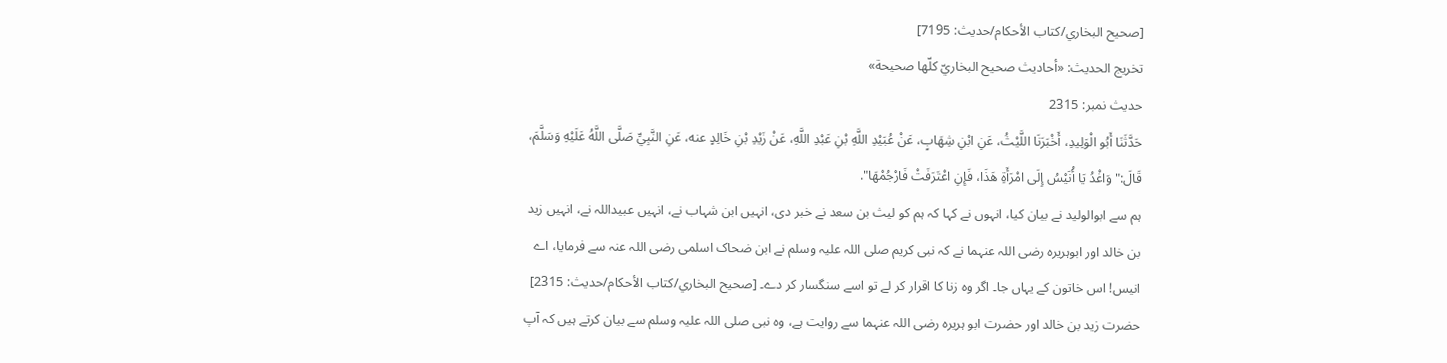[صحيح البخاري/كتاب الأحكام/حدیث: 7195]
تخریج الحدیث: «أحاديث صحيح البخاريّ كلّها صحيحة»
حدیث نمبر: 2315
حَدَّثَنَا أَبُو الْوَلِيدِ، أَخْبَرَنَا اللَّيْثُ، عَنِ ابْنِ شِهَابٍ، عَنْ عُبَيْدِ اللَّهِ بْنِ عَبْدِ اللَّهِ، عَنْ زَيْدِ بْنِ خَالِدٍ عنه، عَنِ النَّبِيِّ صَلَّى اللَّهُ عَلَيْهِ وَسَلَّمَ، قَالَ:" وَاغْدُ يَا أُنَيْسُ إِلَى امْرَأَةِ هَذَا، فَإِنِ اعْتَرَفَتْ فَارْجُمْهَا".
ہم سے ابوالولید نے بیان کیا، انہوں نے کہا کہ ہم کو لیث بن سعد نے خبر دی، انہیں ابن شہاب نے، انہیں عبیداللہ نے، انہیں زید بن خالد اور ابوہریرہ رضی اللہ عنہما نے کہ نبی کریم صلی اللہ علیہ وسلم نے ابن ضحاک اسلمی رضی اللہ عنہ سے فرمایا، اے انیس! اس خاتون کے یہاں جا۔ اگر وہ زنا کا اقرار کر لے تو اسے سنگسار کر دے۔ [صحيح البخاري/كتاب الأحكام/حدیث: 2315]
حضرت زید بن خالد اور حضرت ابو ہریرہ رضی اللہ عنہما سے روایت ہے، وہ نبی صلی اللہ علیہ وسلم سے بیان کرتے ہیں کہ آپ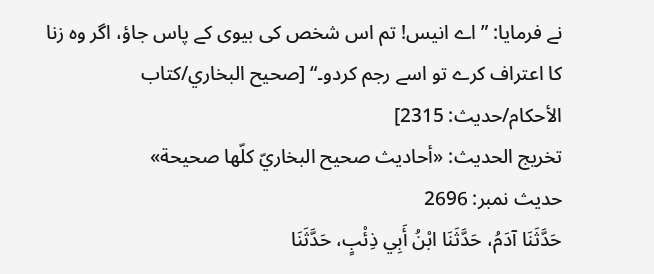نے فرمایا: ”اے انیس! تم اس شخص کی بیوی کے پاس جاؤ، اگر وہ زنا کا اعتراف کرے تو اسے رجم کردو۔“ [صحيح البخاري/كتاب الأحكام/حدیث: 2315]
تخریج الحدیث: «أحاديث صحيح البخاريّ كلّها صحيحة»
حدیث نمبر: 2696
حَدَّثَنَا آدَمُ، حَدَّثَنَا ابْنُ أَبِي ذِئْبٍ، حَدَّثَنَا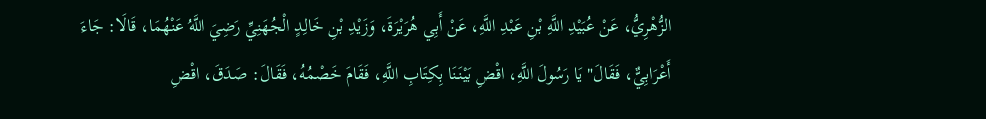الزُّهْرِيُّ، عَنْ عُبَيْدِ اللَّهِ بْنِ عَبْدِ اللَّهِ، عَنْ أَبِي هُرَيْرَةَ، وَزَيْدِ بْنِ خَالِدٍ الْجُهَنِيِّ رَضِيَ اللَّهُ عَنْهُمَا، قَالَا: جَاءَ أَعْرَابِيٌّ، فَقَالَ" يَا رَسُولَ اللَّهِ، اقْضِ بَيْنَنَا بِكِتَابِ اللَّهِ، فَقَامَ خَصْمُهُ، فَقَالَ: صَدَقَ، اقْضِ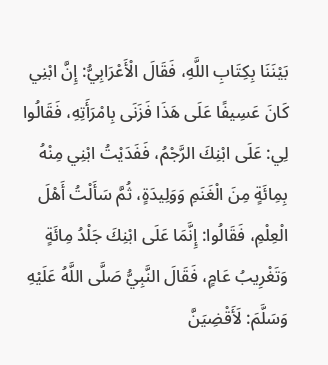بَيْنَنَا بِكِتَابِ اللَّهِ، فَقَالَ الْأَعْرَابِيُّ: إِنَّ ابْنِي كَانَ عَسِيفًا عَلَى هَذَا فَزَنَى بِامْرَأَتِهِ، فَقَالُوا لِي: عَلَى ابْنِكَ الرَّجْمُ، فَفَدَيْتُ ابْنِي مِنْهُ بِمِائَةٍ مِنَ الْغَنَمِ وَوَلِيدَةٍ، ثُمَّ سَأَلْتُ أَهْلَ الْعِلْمِ، فَقَالُوا: إِنَّمَا عَلَى ابْنِكَ جَلْدُ مِائَةٍ وَتَغْرِيبُ عَامٍ، فَقَالَ النَّبِيُّ صَلَّى اللَّهُ عَلَيْهِ وَسَلَّمَ: لَأَقْضِيَنَّ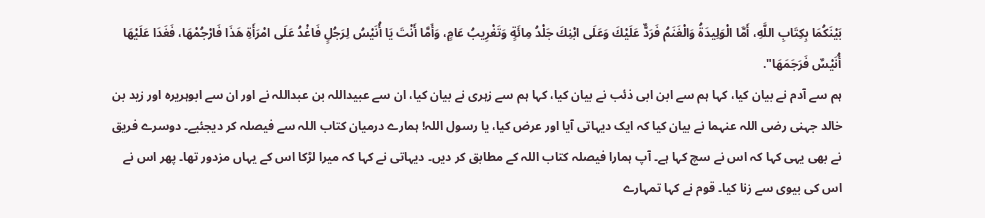بَيْنَكُمَا بِكِتَابِ اللَّهِ، أَمَّا الْوَلِيدَةُ وَالْغَنَمُ فَرَدٌّ عَلَيْكَ وَعَلَى ابْنِكَ جَلْدُ مِائَةٍ وَتَغْرِيبُ عَامٍ، وَأَمَّا أَنْتَ يَا أُنَيْسُ لِرَجُلٍ فَاغْدُ عَلَى امْرَأَةِ هَذَا فَارْجُمْهَا، فَغَدَا عَلَيْهَا أُنَيْسٌ فَرَجَمَهَا".
ہم سے آدم نے بیان کیا، کہا ہم سے ابن ابی ذئب نے بیان کیا، کہا ہم سے زہری نے بیان کیا، ان سے عبیداللہ بن عبداللہ نے اور ان سے ابوہریرہ اور زید بن خالد جہنی رضی اللہ عنہما نے بیان کیا کہ ایک دیہاتی آیا اور عرض کیا، یا رسول اللہ! ہمارے درمیان کتاب اللہ سے فیصلہ کر دیجئیے۔ دوسرے فریق نے بھی یہی کہا کہ اس نے سچ کہا ہے۔ آپ ہمارا فیصلہ کتاب اللہ کے مطابق کر دیں۔ دیہاتی نے کہا کہ میرا لڑکا اس کے یہاں مزدور تھا۔ پھر اس نے اس کی بیوی سے زنا کیا۔ قوم نے کہا تمہارے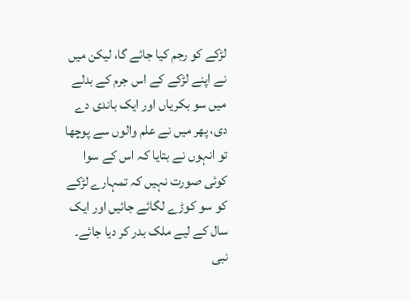لڑکے کو رجم کیا جائے گا، لیکن میں نے اپنے لڑکے کے اس جرم کے بدلے میں سو بکریاں اور ایک باندی دے دی، پھر میں نے علم والوں سے پوچھا تو انہوں نے بتایا کہ اس کے سوا کوئی صورت نہیں کہ تمہارے لڑکے کو سو کوڑے لگائے جائیں اور ایک سال کے لیے ملک بدر کر دیا جائے۔ نبی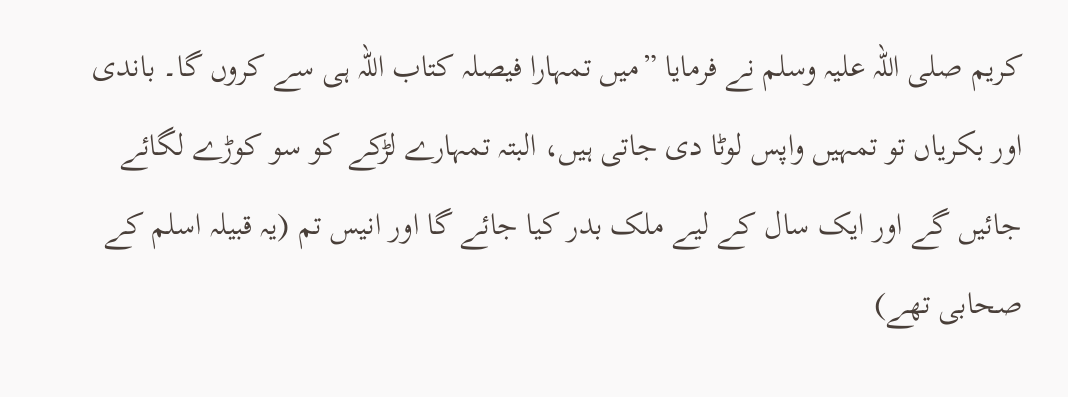کریم صلی اللہ علیہ وسلم نے فرمایا ”میں تمہارا فیصلہ کتاب اللہ ہی سے کروں گا۔ باندی اور بکریاں تو تمہیں واپس لوٹا دی جاتی ہیں، البتہ تمہارے لڑکے کو سو کوڑے لگائے جائیں گے اور ایک سال کے لیے ملک بدر کیا جائے گا اور انیس تم (یہ قبیلہ اسلم کے صحابی تھے)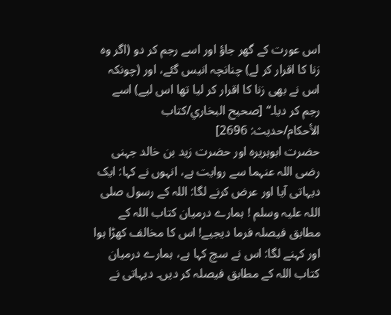اس عورت کے گھر جاؤ اور اسے رجم کر دو (اگر وہ زنا کا اقرار کر لے) چنانچہ انیس گئے، اور (چونکہ اس نے بھی زنا کا اقرار کر لیا تھا اس لیے) اسے رجم کر دیا۔“ [صحيح البخاري/كتاب الأحكام/حدیث: 2696]
حضرت ابوہریرہ اور حضرت زید بن خالد جہنی رضی اللہ عنہما سے روایت ہے، انہوں نے کہا: ایک دیہاتی آیا اور عرض کرنے لگا: اللہ کے رسول صلی اللہ علیہ وسلم ! ہمارے درمیان کتاب اللہ کے مطابق فیصلہ فرما دیجیے! اس کا مخالف کھڑا ہوا اور کہنے لگا: اس نے سچ کہا ہے، ہمارے درمیان کتاب اللہ کے مطابق فیصلہ کر دیں۔ دیہاتی نے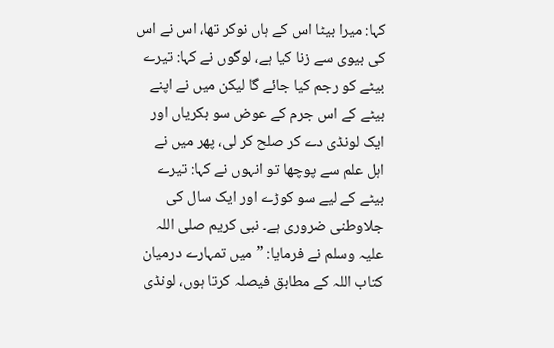کہا: میرا بیٹا اس کے ہاں نوکر تھا، اس نے اس کی بیوی سے زنا کیا ہے، لوگوں نے کہا: تیرے بیٹے کو رجم کیا جائے گا لیکن میں نے اپنے بیٹے کے اس جرم کے عوض سو بکریاں اور ایک لونڈی دے کر صلح کر لی، پھر میں نے اہل علم سے پوچھا تو انہوں نے کہا: تیرے بیٹے کے لیے سو کوڑے اور ایک سال کی جلاوطنی ضروری ہے۔ نبی کریم صلی اللہ علیہ وسلم نے فرمایا: ”میں تمہارے درمیان کتاب اللہ کے مطابق فیصلہ کرتا ہوں، لونڈی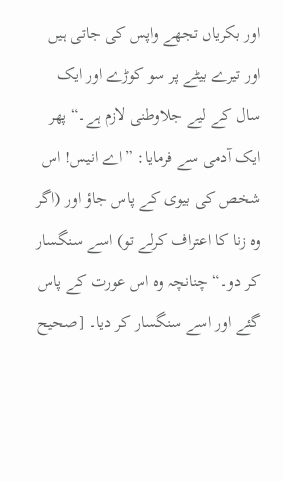اور بکریاں تجھے واپس کی جاتی ہیں اور تیرے بیٹے پر سو کوڑے اور ایک سال کے لیے جلاوطنی لازم ہے۔“ پھر ایک آدمی سے فرمایا: ”اے انیس! اس شخص کی بیوی کے پاس جاؤ اور (اگر وہ زنا کا اعتراف کرلے تو) اسے سنگسار کر دو۔“ چنانچہ وہ اس عورت کے پاس گئے اور اسے سنگسار کر دیا۔ [صحيح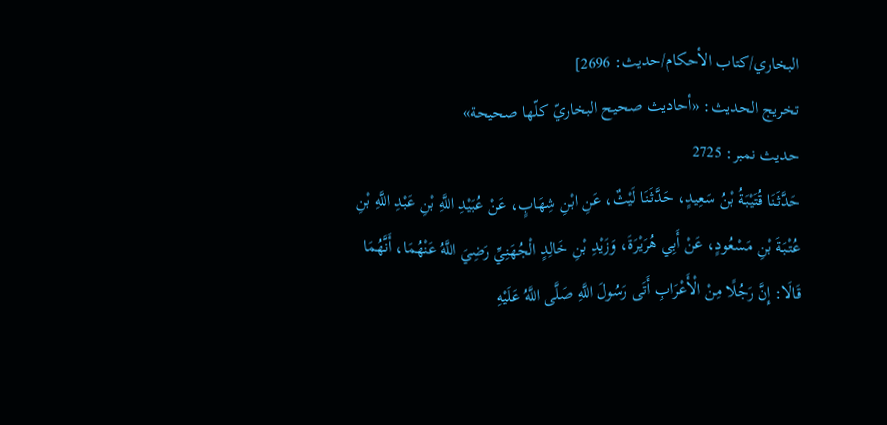البخاري/كتاب الأحكام/حدیث: 2696]
تخریج الحدیث: «أحاديث صحيح البخاريّ كلّها صحيحة»
حدیث نمبر: 2725
حَدَّثَنَا قُتَيْبَةُ بْنُ سَعِيدٍ، حَدَّثَنَا لَيْثٌ، عَنِ ابْنِ شِهَابٍ، عَنْ عُبَيْدِ اللَّهِ بْنِ عَبْدِ اللَّهِ بْنِ عُتْبَةَ بْنِ مَسْعُودٍ، عَنْ أَبِي هُرَيْرَةَ، وَزَيْدِ بْنِ خَالِدٍ الْجُهَنِيِّ رَضِيَ اللَّهُ عَنْهُمَا، أَنَّهُمَا قَالَا: إِنَّ رَجُلًا مِنْ الْأَعْرَابِ أَتَى رَسُولَ اللَّهِ صَلَّى اللَّهُ عَلَيْهِ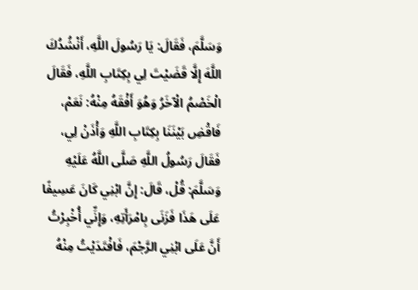وَسَلَّمَ، فَقَالَ: يَا رَسُولَ اللَّهِ، أَنْشُدُكَ اللَّهَ إِلَّا قَضَيْتَ لِي بِكِتَابِ اللَّهِ، فَقَالَ الْخَصْمُ الْآخَرُ وَهُوَ أَفْقَهُ مِنْهُ: نَعَمْ، فَاقْضِ بَيْنَنَا بِكِتَابِ اللَّهِ وَأْذَنْ لِي، فَقَالَ رَسُولُ اللَّهِ صَلَّى اللَّهُ عَلَيْهِ وَسَلَّمَ: قُلْ، قَالَ: إِنَّ ابْنِي كَانَ عَسِيفًا عَلَى هَذَا فَزَنَى بِامْرَأَتِهِ، وَإِنِّي أُخْبِرْتُ أَنَّ عَلَى ابْنِي الرَّجْمَ، فَافْتَدَيْتُ مِنْهُ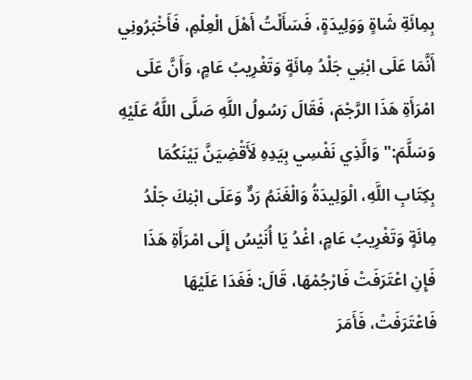بِمِائَةِ شَاةٍ وَوَلِيدَةٍ، فَسَأَلْتُ أَهْلَ الْعِلْمِ، فَأَخْبَرُونِي أَنَّمَا عَلَى ابْنِي جَلْدُ مِائَةٍ وَتَغْرِيبُ عَامٍ، وَأَنَّ عَلَى امْرَأَةِ هَذَا الرَّجْمَ، فَقَالَ رَسُولُ اللَّهِ صَلَّى اللَّهُ عَلَيْهِ وَسَلَّمَ:" وَالَّذِي نَفْسِي بِيَدِهِ لَأَقْضِيَنَّ بَيْنَكُمَا بِكِتَابِ اللَّهِ، الْوَلِيدَةُ وَالْغَنَمُ رَدٌّ وَعَلَى ابْنِكَ جَلْدُ مِائَةٍ وَتَغْرِيبُ عَامٍ، اغْدُ يَا أُنَيْسُ إِلَى امْرَأَةِ هَذَا فَإِنِ اعْتَرَفَتْ فَارْجُمْهَا، قَالَ: فَغَدَا عَلَيْهَا فَاعْتَرَفَتْ، فَأَمَرَ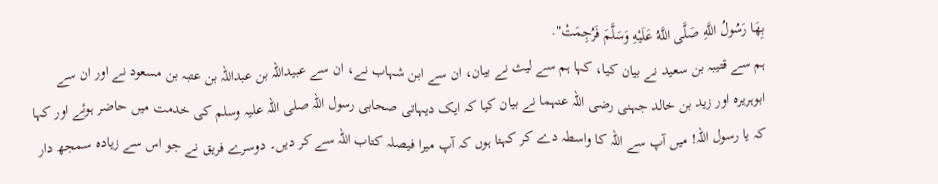بِهَا رَسُولُ اللَّهِ صَلَّى اللَّهُ عَلَيْهِ وَسَلَّمَ فَرُجِمَتْ".
ہم سے قتیبہ بن سعید نے بیان کیا، کہا ہم سے لیث نے بیان، ان سے ابن شہاب نے، ان سے عبیداللہ بن عبداللہ بن عتبہ بن مسعود نے اور ان سے ابوہریرہ اور زید بن خالد جہنی رضی اللہ عنہما نے بیان کیا کہ ایک دیہاتی صحابی رسول اللہ صلی اللہ علیہ وسلم کی خدمت میں حاضر ہوئے اور کہا کہ یا رسول اللہ! میں آپ سے اللہ کا واسطہ دے کر کہتا ہوں کہ آپ میرا فیصلہ کتاب اللہ سے کر دیں۔ دوسرے فریق نے جو اس سے زیادہ سمجھ دار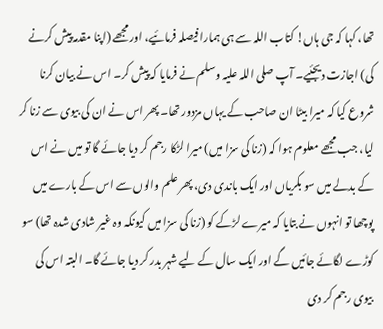تھا، کہا کہ جی ہاں! کتاب اللہ سے ہی ہمارا فیصلہ فرمائیے، اور مجھے (اپنا مقدمہ پیش کرنے کی) اجازت دیجئیے۔ آپ صلی اللہ علیہ وسلم نے فرمایا کہ پیش کر۔ اس نے بیان کرنا شروع کیا کہ میرا بیٹا ان صاحب کے یہاں مزدور تھا۔ پھر اس نے ان کی بیوی سے زنا کر لیا، جب مجھے معلوم ہوا کہ (زنا کی سزا میں) میرا لڑکا رجم کر دیا جائے گا تو میں نے اس کے بدلے میں سو بکریاں اور ایک باندی دی، پھر علم والوں سے اس کے بارے میں پوچھا تو انہوں نے بتایا کہ میرے لڑکے کو (زنا کی سزا میں کیونکہ وہ غیر شادی شدہ تھا) سو کوڑے لگائے جائیں گے اور ایک سال کے لیے شہر بدر کر دیا جائے گا۔ البتہ اس کی بیوی رجم کر دی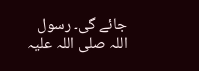جائے گی۔ رسول اللہ صلی اللہ علیہ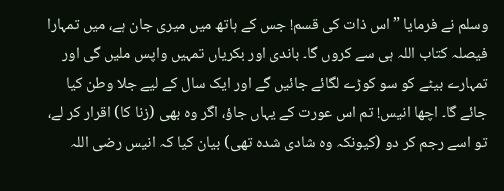وسلم نے فرمایا ”اس ذات کی قسم! جس کے ہاتھ میں میری جان ہے، میں تمہارا فیصلہ کتاب اللہ ہی سے کروں گا۔ باندی اور بکریاں تمہیں واپس ملیں گی اور تمہارے بیٹے کو سو کوڑے لگائے جائیں گے اور ایک سال کے لیے جلا وطن کیا جائے گا۔ اچھا انیس! تم اس عورت کے یہاں جاؤ، اگر وہ بھی (زنا کا) اقرار کر لے، تو اسے رجم کر دو (کیونکہ وہ شادی شدہ تھی) بیان کیا کہ انیس رضی اللہ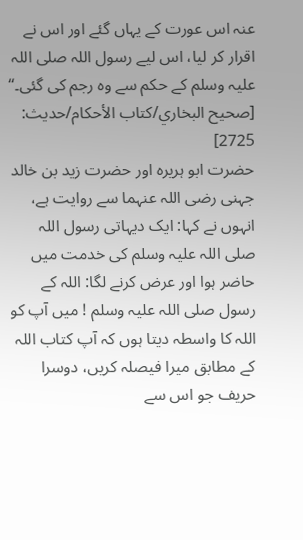عنہ اس عورت کے یہاں گئے اور اس نے اقرار کر لیا، اس لیے رسول اللہ صلی اللہ علیہ وسلم کے حکم سے وہ رجم کی گئی۔“ [صحيح البخاري/كتاب الأحكام/حدیث: 2725]
حضرت ابو ہریرہ اور حضرت زید بن خالد جہنی رضی اللہ عنہما سے روایت ہے، انہوں نے کہا: ایک دیہاتی رسول اللہ صلی اللہ علیہ وسلم کی خدمت میں حاضر ہوا اور عرض کرنے لگا: اللہ کے رسول صلی اللہ علیہ وسلم ! میں آپ کو اللہ کا واسطہ دیتا ہوں کہ آپ کتاب اللہ کے مطابق میرا فیصلہ کریں، دوسرا حریف جو اس سے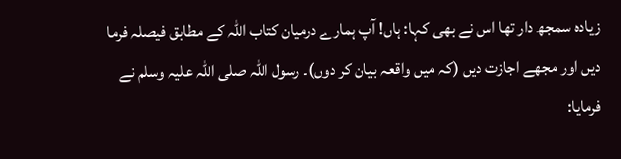زیادہ سمجھ دار تھا اس نے بھی کہا: ہاں! آپ ہمارے درمیان کتاب اللہ کے مطابق فیصلہ فرما دیں اور مجھے اجازت دیں (کہ میں واقعہ بیان کر دوں)۔ رسول اللہ صلی اللہ علیہ وسلم نے فرمایا: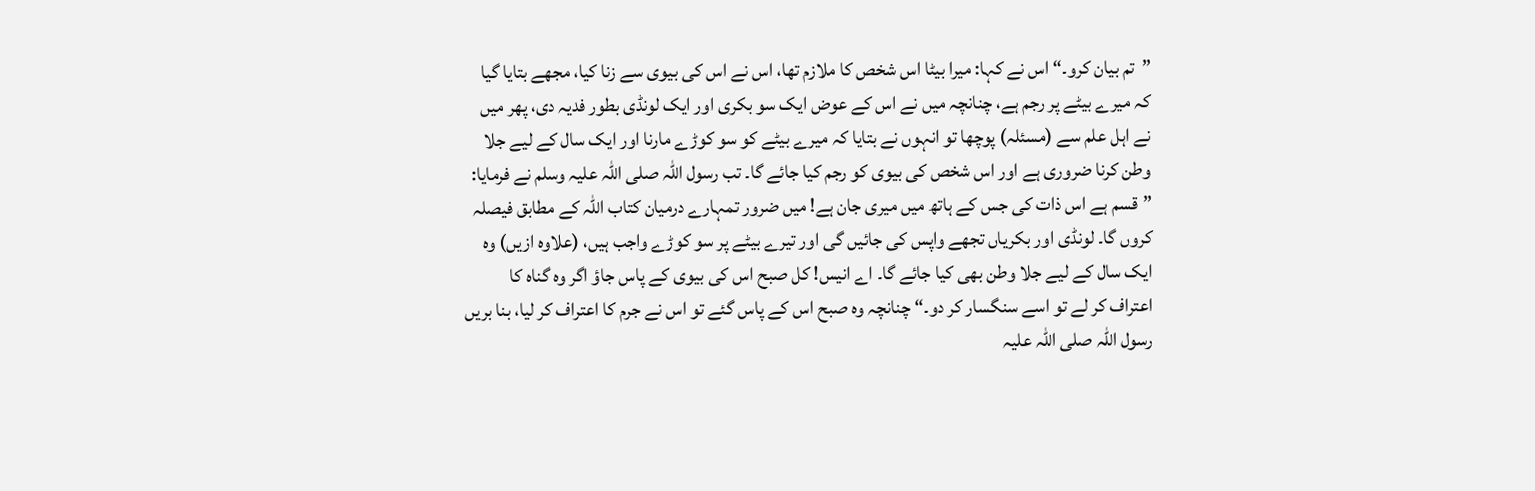”تم بیان کرو۔“ اس نے کہا: میرا بیٹا اس شخص کا ملازم تھا، اس نے اس کی بیوی سے زنا کیا، مجھے بتایا گیا کہ میرے بیٹے پر رجم ہے، چنانچہ میں نے اس کے عوض ایک سو بکری اور ایک لونڈی بطور فدیہ دی، پھر میں نے اہل علم سے (مسئلہ) پوچھا تو انہوں نے بتایا کہ میرے بیٹے کو سو کوڑے مارنا اور ایک سال کے لیے جلا وطن کرنا ضروری ہے اور اس شخص کی بیوی کو رجم کیا جائے گا۔ تب رسول اللہ صلی اللہ علیہ وسلم نے فرمایا: ”قسم ہے اس ذات کی جس کے ہاتھ میں میری جان ہے! میں ضرور تمہارے درمیان کتاب اللہ کے مطابق فیصلہ کروں گا۔ لونڈی اور بکریاں تجھے واپس کی جائیں گی اور تیرے بیٹے پر سو کوڑے واجب ہیں، (علاوہ ازیں) وہ ایک سال کے لیے جلا وطن بھی کیا جائے گا۔ اے انیس! کل صبح اس کی بیوی کے پاس جاؤ اگر وہ گناہ کا اعتراف کر لے تو اسے سنگسار کر دو۔“ چنانچہ وہ صبح اس کے پاس گئے تو اس نے جرم کا اعتراف کر لیا، بنا بریں رسول اللہ صلی اللہ علیہ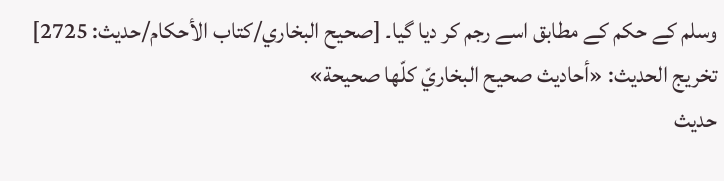وسلم کے حکم کے مطابق اسے رجم کر دیا گیا۔ [صحيح البخاري/كتاب الأحكام/حدیث: 2725]
تخریج الحدیث: «أحاديث صحيح البخاريّ كلّها صحيحة»
حدیث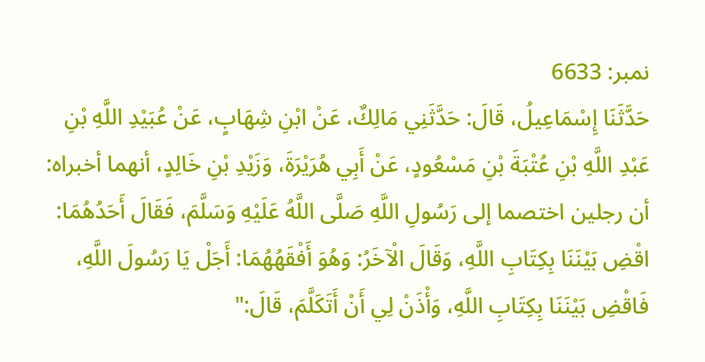نمبر: 6633
حَدَّثَنَا إِسْمَاعِيلُ، قَالَ: حَدَّثَنِي مَالِكٌ، عَنْ ابْنِ شِهَابٍ، عَنْ عُبَيْدِ اللَّهِ بْنِ عَبْدِ اللَّهِ بْنِ عُتْبَةَ بْنِ مَسْعُودٍ، عَنْ أَبِي هُرَيْرَةَ، وَزَيْدِ بْنِ خَالِدٍ، أنهما أخبراه: أن رجلين اختصما إلى رَسُولِ اللَّهِ صَلَّى اللَّهُ عَلَيْهِ وَسَلَّمَ، فَقَالَ أَحَدُهُمَا: اقْضِ بَيْنَنَا بِكِتَابِ اللَّهِ، وَقَالَ الْآخَرُ: وَهُوَ أَفْقَهُهُمَا: أَجَلْ يَا رَسُولَ اللَّهِ، فَاقْضِ بَيْنَنَا بِكِتَابِ اللَّهِ، وَأْذَنْ لِي أَنْ أَتَكَلَّمَ، قَالَ:"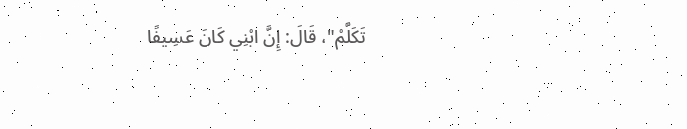تَكَلَّمْ"، قَالَ: إِنَّ ابْنِي كَانَ عَسِيفًا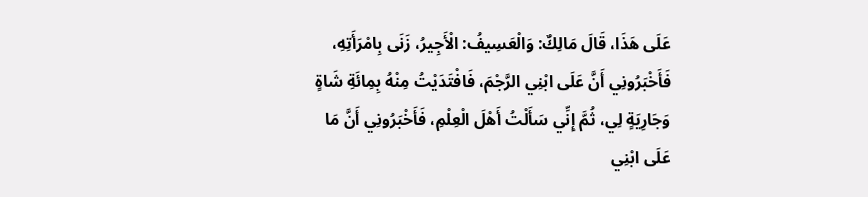عَلَى هَذَا، قَالَ مَالِكٌ: وَالْعَسِيفُ: الْأَجِيرُ، زَنَى بِامْرَأَتِهِ، فَأَخْبَرُونِي أَنَّ عَلَى ابْنِي الرَّجْمَ، فَافْتَدَيْتُ مِنْهُ بِمِائَةِ شَاةٍ وَجَارِيَةٍ لِي، ثُمَّ إِنِّي سَأَلْتُ أَهْلَ الْعِلْمِ، فَأَخْبَرُونِي أَنَّ مَا عَلَى ابْنِي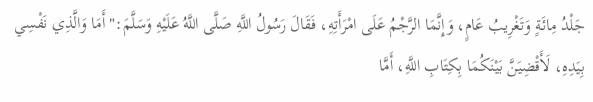جَلْدُ مِائَةٍ وَتَغْرِيبُ عَامٍ، وَإِنَّمَا الرَّجْمُ عَلَى امْرَأَتِهِ، فَقَالَ رَسُولُ اللَّهِ صَلَّى اللَّهُ عَلَيْهِ وَسَلَّمَ:" أَمَا وَالَّذِي نَفْسِي بِيَدِهِ، لَأَقْضِيَنَّ بَيْنَكُمَا بِكِتَابِ اللَّهِ، أَمَّا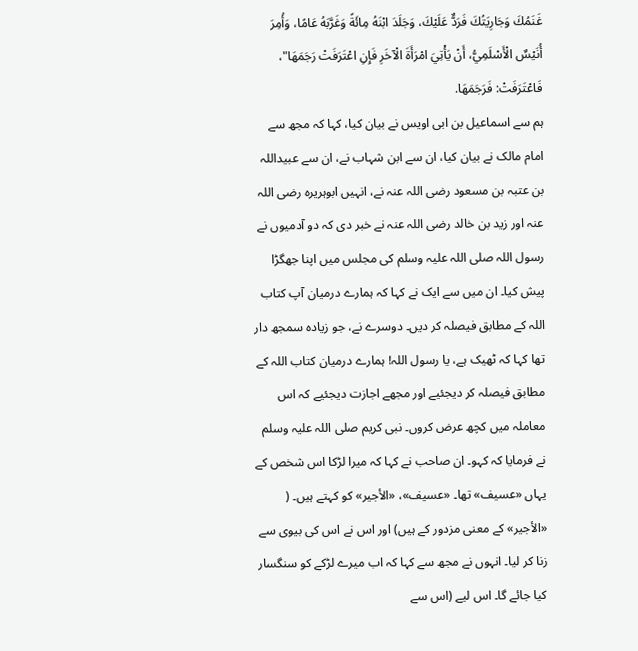غَنَمُكَ وَجَارِيَتُكَ فَرَدٌّ عَلَيْكَ، وَجَلَدَ ابْنَهُ مِائَةً وَغَرَّبَهُ عَامًا، وَأُمِرَ أُنَيْسٌ الْأَسْلَمِيُّ، أَنْ يَأْتِيَ امْرَأَةَ الْآخَرِ فَإِنِ اعْتَرَفَتْ رَجَمَهَا"، فَاعْتَرَفَتْ: فَرَجَمَهَا.
ہم سے اسماعیل بن ابی اویس نے بیان کیا، کہا کہ مجھ سے امام مالک نے بیان کیا، ان سے ابن شہاب نے، ان سے عبیداللہ بن عتبہ بن مسعود رضی اللہ عنہ نے، انہیں ابوہریرہ رضی اللہ عنہ اور زید بن خالد رضی اللہ عنہ نے خبر دی کہ دو آدمیوں نے رسول اللہ صلی اللہ علیہ وسلم کی مجلس میں اپنا جھگڑا پیش کیا۔ ان میں سے ایک نے کہا کہ ہمارے درمیان آپ کتاب اللہ کے مطابق فیصلہ کر دیں۔ دوسرے نے، جو زیادہ سمجھ دار تھا کہا کہ ٹھیک ہے، یا رسول اللہ! ہمارے درمیان کتاب اللہ کے مطابق فیصلہ کر دیجئیے اور مجھے اجازت دیجئیے کہ اس معاملہ میں کچھ عرض کروں۔ نبی کریم صلی اللہ علیہ وسلم نے فرمایا کہ کہو۔ ان صاحب نے کہا کہ میرا لڑکا اس شخص کے یہاں «عسيف» تھا۔ «عسيف»، «الأجير» کو کہتے ہیں۔ ( «الأجير» کے معنی مزدور کے ہیں) اور اس نے اس کی بیوی سے زنا کر لیا۔ انہوں نے مجھ سے کہا کہ اب میرے لڑکے کو سنگسار کیا جائے گا۔ اس لیے (اس سے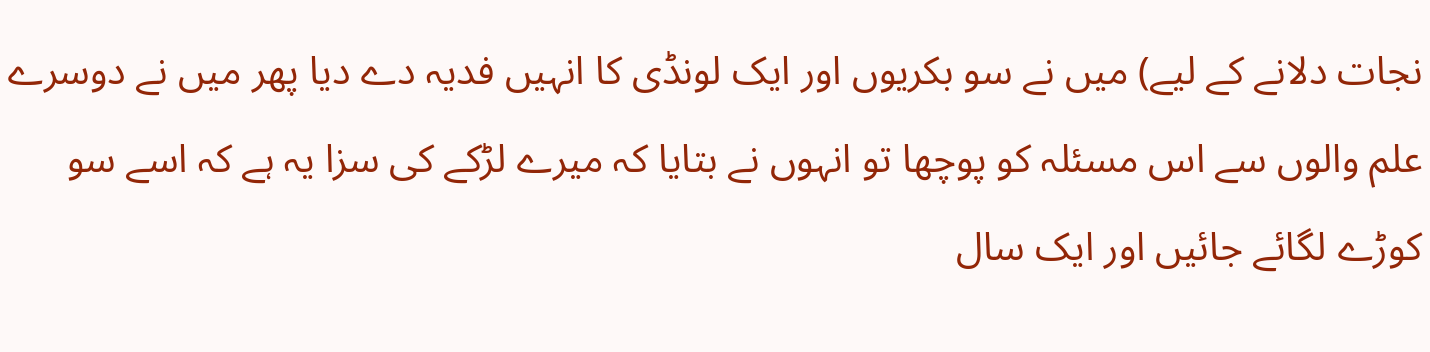نجات دلانے کے لیے) میں نے سو بکریوں اور ایک لونڈی کا انہیں فدیہ دے دیا پھر میں نے دوسرے علم والوں سے اس مسئلہ کو پوچھا تو انہوں نے بتایا کہ میرے لڑکے کی سزا یہ ہے کہ اسے سو کوڑے لگائے جائیں اور ایک سال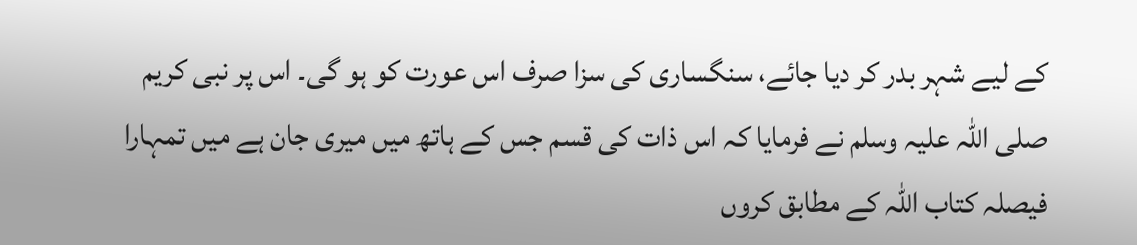کے لیے شہر بدر کر دیا جائے، سنگساری کی سزا صرف اس عورت کو ہو گی۔ اس پر نبی کریم صلی اللہ علیہ وسلم نے فرمایا کہ اس ذات کی قسم جس کے ہاتھ میں میری جان ہے میں تمہارا فیصلہ کتاب اللہ کے مطابق کروں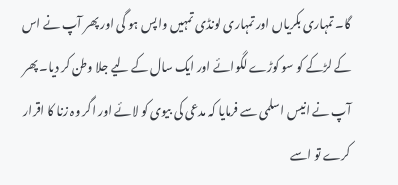گا۔ تمہاری بکریاں اور تمہاری لونڈی تمہیں واپس ہو گی اور پھر آپ نے اس کے لڑکے کو سو کوڑے لگوائے اور ایک سال کے لیے جلا وطن کر دیا۔ پھر آپ نے انیس اسلمی سے فرمایا کہ مدعی کی بیوی کو لائے اور اگر وہ زنا کا اقرار کرے تو اسے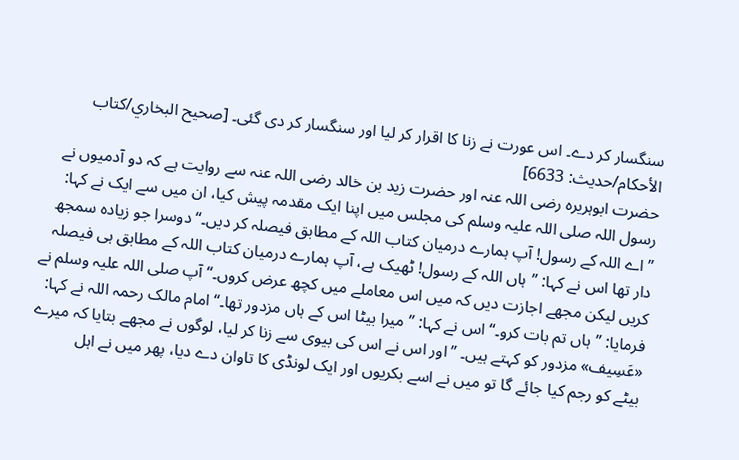سنگسار کر دے۔ اس عورت نے زنا کا اقرار کر لیا اور سنگسار کر دی گئی۔ [صحيح البخاري/كتاب الأحكام/حدیث: 6633]
حضرت ابوہریرہ رضی اللہ عنہ اور حضرت زید بن خالد رضی اللہ عنہ سے روایت ہے کہ دو آدمیوں نے رسول اللہ صلی اللہ علیہ وسلم کی مجلس میں اپنا ایک مقدمہ پیش کیا، ان میں سے ایک نے کہا: ”اے اللہ کے رسول! آپ ہمارے درمیان کتاب اللہ کے مطابق فیصلہ کر دیں۔“ دوسرا جو زیادہ سمجھ دار تھا اس نے کہا: ”ہاں اللہ کے رسول! ٹھیک ہے، آپ ہمارے درمیان کتاب اللہ کے مطابق ہی فیصلہ کریں لیکن مجھے اجازت دیں کہ میں اس معاملے میں کچھ عرض کروں۔“ آپ صلی اللہ علیہ وسلم نے فرمایا: ”ہاں تم بات کرو۔“ اس نے کہا: ”میرا بیٹا اس کے ہاں مزدور تھا۔“ امام مالک رحمہ اللہ نے کہا: «عَسِيف» مزدور کو کہتے ہیں۔ ”اور اس نے اس کی بیوی سے زنا کر لیا، لوگوں نے مجھے بتایا کہ میرے بیٹے کو رجم کیا جائے گا تو میں نے اسے بکریوں اور ایک لونڈی کا تاوان دے دیا، پھر میں نے اہل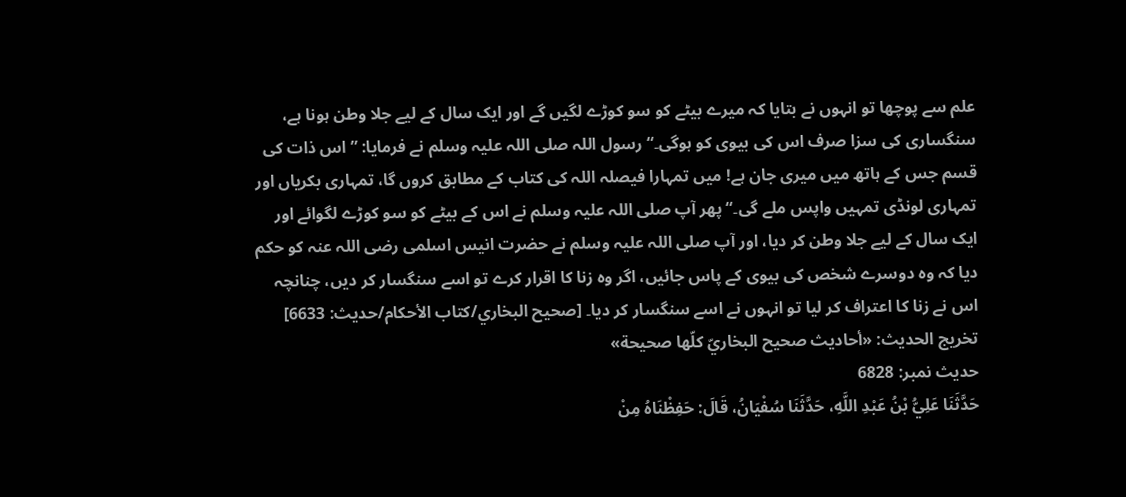علم سے پوچھا تو انہوں نے بتایا کہ میرے بیٹے کو سو کوڑے لگیں گے اور ایک سال کے لیے جلا وطن ہونا ہے، سنگساری کی سزا صرف اس کی بیوی کو ہوگی۔“ رسول اللہ صلی اللہ علیہ وسلم نے فرمایا: ”اس ذات کی قسم جس کے ہاتھ میں میری جان ہے! میں تمہارا فیصلہ اللہ کی کتاب کے مطابق کروں گا، تمہاری بکریاں اور تمہاری لونڈی تمہیں واپس ملے گی۔“ پھر آپ صلی اللہ علیہ وسلم نے اس کے بیٹے کو سو کوڑے لگوائے اور ایک سال کے لیے جلا وطن کر دیا، اور آپ صلی اللہ علیہ وسلم نے حضرت انیس اسلمی رضی اللہ عنہ کو حکم دیا کہ وہ دوسرے شخص کی بیوی کے پاس جائیں، اگر وہ زنا کا اقرار کرے تو اسے سنگسار کر دیں، چنانچہ اس نے زنا کا اعتراف کر لیا تو انہوں نے اسے سنگسار کر دیا۔ [صحيح البخاري/كتاب الأحكام/حدیث: 6633]
تخریج الحدیث: «أحاديث صحيح البخاريّ كلّها صحيحة»
حدیث نمبر: 6828
حَدَّثَنَا عَلِيُّ بْنُ عَبْدِ اللَّهِ، حَدَّثَنَا سُفْيَانُ، قَالَ: حَفِظْنَاهُ مِنْ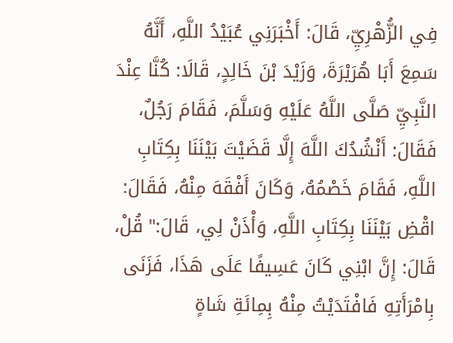فِي الزُّهْرِيِّ، قَالَ: أَخْبَرَنِي عُبَيْدُ اللَّهِ، أَنَّهُ سَمِعَ أَبَا هُرَيْرَةَ، وَزَيْدَ بْنَ خَالِدٍ، قَالَا: كُنَّا عِنْدَ النَّبِيِّ صَلَّى اللَّهُ عَلَيْهِ وَسَلَّمَ، فَقَامَ رَجُلٌ، فَقَالَ: أَنْشُدُكَ اللَّهَ إِلَّا قَضَيْتَ بَيْنَنَا بِكِتَابِ اللَّهِ، فَقَامَ خَصْمُهُ، وَكَانَ أَفْقَهَ مِنْهُ، فَقَالَ: اقْضِ بَيْنَنَا بِكِتَابِ اللَّهِ، وَأْذَنْ لِي، قَالَ:" قُلْ، قَالَ: إِنَّ ابْنِي كَانَ عَسِيفًا عَلَى هَذَا، فَزَنَى بِامْرَأَتِهِ فَافْتَدَيْتُ مِنْهُ بِمِائَةِ شَاةٍ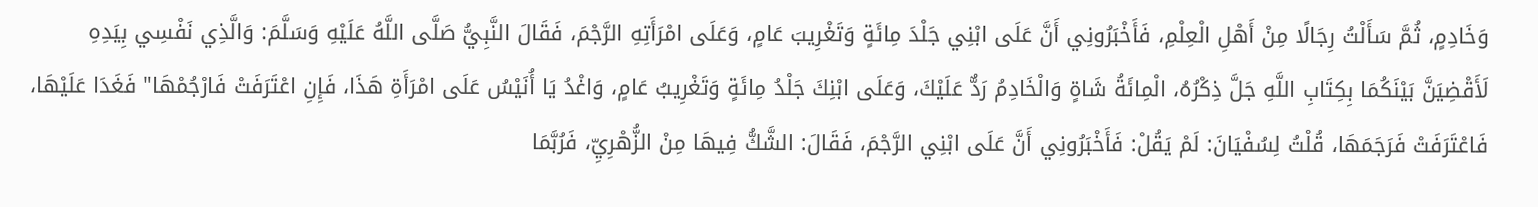وَخَادِمٍ، ثُمَّ سَأَلْتُ رِجَالًا مِنْ أَهْلِ الْعِلْمِ، فَأَخْبَرُونِي أَنَّ عَلَى ابْنِي جَلْدَ مِائَةٍ وَتَغْرِيبَ عَامٍ، وَعَلَى امْرَأَتِهِ الرَّجْمَ، فَقَالَ النَّبِيُّ صَلَّى اللَّهُ عَلَيْهِ وَسَلَّمَ: وَالَّذِي نَفْسِي بِيَدِهِ لَأَقْضِيَنَّ بَيْنَكُمَا بِكِتَابِ اللَّهِ جَلَّ ذِكْرُهُ، الْمِائَةُ شَاةٍ وَالْخَادِمُ رَدٌّ عَلَيْكَ، وَعَلَى ابْنِكَ جَلْدُ مِائَةٍ وَتَغْرِيبُ عَامٍ، وَاغْدُ يَا أُنَيْسُ عَلَى امْرَأَةِ هَذَا، فَإِنِ اعْتَرَفَتْ فَارْجُمْهَا" فَغَدَا عَلَيْهَا، فَاعْتَرَفَتْ فَرَجَمَهَا، قُلْتُ لِسُفْيَانَ: لَمْ يَقُلْ: فَأَخْبَرُونِي أَنَّ عَلَى ابْنِي الرَّجْمَ، فَقَالَ: الشَّكُّ فِيهَا مِنْ الزُّهْرِيِّ، فَرُبَّمَا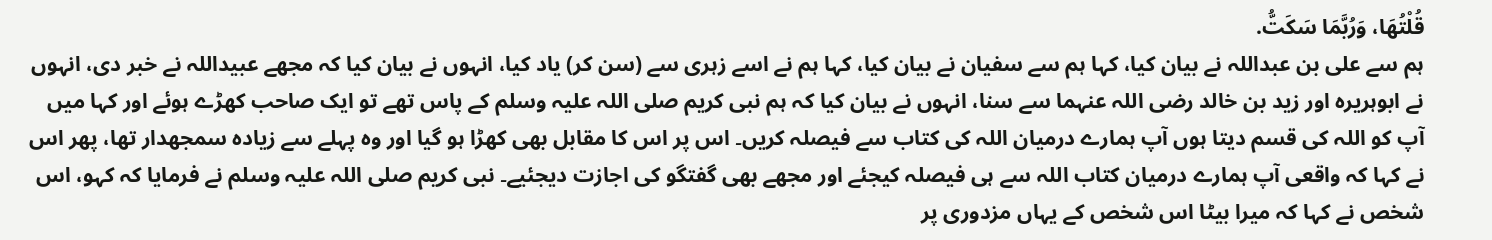قُلْتُهَا، وَرُبَّمَا سَكَتُّ.
ہم سے علی بن عبداللہ نے بیان کیا، کہا ہم سے سفیان نے بیان کیا، کہا ہم نے اسے زہری سے (سن کر) یاد کیا، انہوں نے بیان کیا کہ مجھے عبیداللہ نے خبر دی، انہوں نے ابوہریرہ اور زید بن خالد رضی اللہ عنہما سے سنا، انہوں نے بیان کیا کہ ہم نبی کریم صلی اللہ علیہ وسلم کے پاس تھے تو ایک صاحب کھڑے ہوئے اور کہا میں آپ کو اللہ کی قسم دیتا ہوں آپ ہمارے درمیان اللہ کی کتاب سے فیصلہ کریں۔ اس پر اس کا مقابل بھی کھڑا ہو گیا اور وہ پہلے سے زیادہ سمجھدار تھا، پھر اس نے کہا کہ واقعی آپ ہمارے درمیان کتاب اللہ سے ہی فیصلہ کیجئے اور مجھے بھی گفتگو کی اجازت دیجئیے۔ نبی کریم صلی اللہ علیہ وسلم نے فرمایا کہ کہو، اس شخص نے کہا کہ میرا بیٹا اس شخص کے یہاں مزدوری پر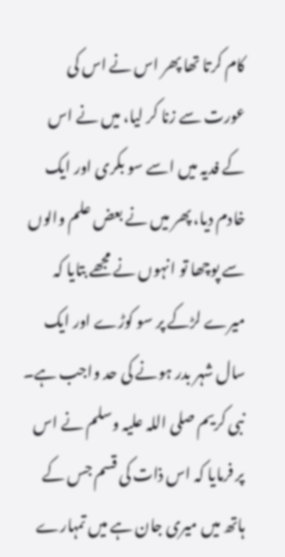کام کرتا تھا پھر اس نے اس کی عورت سے زنا کر لیا، میں نے اس کے فدیہ میں اسے سو بکری اور ایک خادم دیا، پھر میں نے بعض علم والوں سے پوچھا تو انہوں نے مجھے بتایا کہ میرے لڑکے پر سو کوڑے اور ایک سال شہر بدر ہونے کی حد واجب ہے۔ نبی کریم صلی اللہ علیہ وسلم نے اس پر فرمایا کہ اس ذات کی قسم جس کے ہاتھ میں میری جان ہے میں تمہارے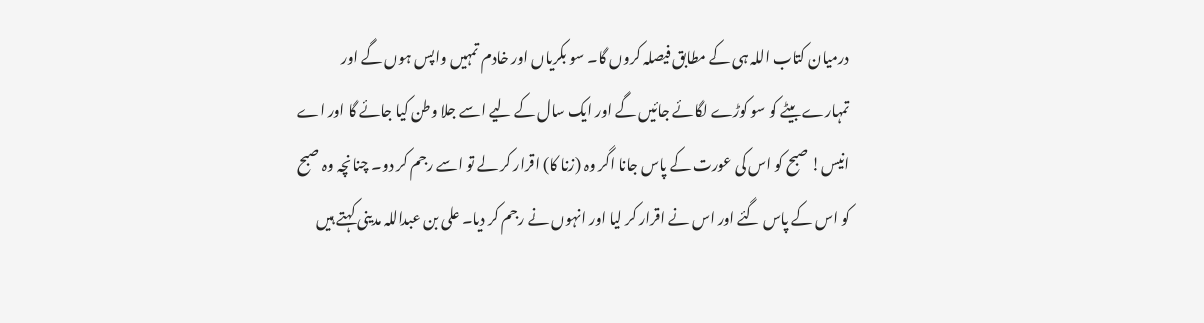درمیان کتاب اللہ ہی کے مطابق فیصلہ کروں گا۔ سو بکریاں اور خادم تمہیں واپس ہوں گے اور تمہارے بیٹے کو سو کوڑے لگائے جائیں گے اور ایک سال کے لیے اسے جلا وطن کیا جائے گا اور اے انیس! صبح کو اس کی عورت کے پاس جانا اگر وہ (زنا کا) اقرار کر لے تو اسے رجم کر دو۔ چنانچہ وہ صبح کو اس کے پاس گئے اور اس نے اقرار کر لیا اور انہوں نے رجم کر دیا۔ علی بن عبداللہ مدینی کہتے ہیں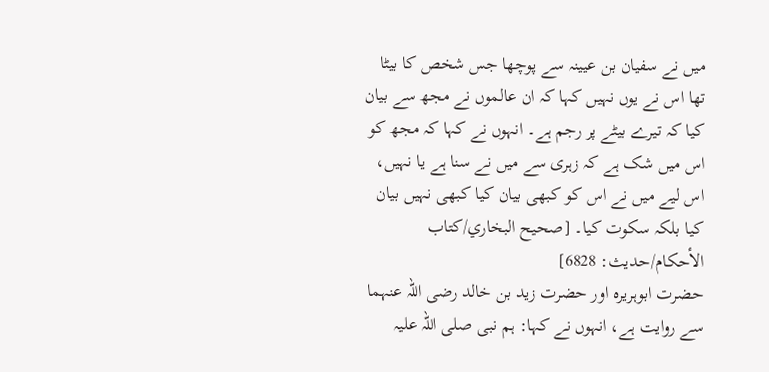میں نے سفیان بن عیینہ سے پوچھا جس شخص کا بیٹا تھا اس نے یوں نہیں کہا کہ ان عالموں نے مجھ سے بیان کیا کہ تیرے بیٹے پر رجم ہے۔ انہوں نے کہا کہ مجھ کو اس میں شک ہے کہ زہری سے میں نے سنا ہے یا نہیں، اس لیے میں نے اس کو کبھی بیان کیا کبھی نہیں بیان کیا بلکہ سکوت کیا۔ [صحيح البخاري/كتاب الأحكام/حدیث: 6828]
حضرت ابوہریرہ اور حضرت زید بن خالد رضی اللہ عنہما سے روایت ہے، انہوں نے کہا: ہم نبی صلی اللہ علیہ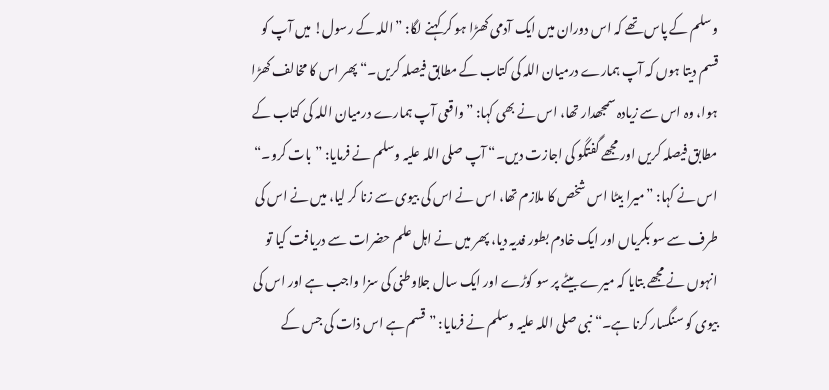وسلم کے پاس تھے کہ اس دوران میں ایک آدمی کھڑا ہو کر کہنے لگا: ”اللہ کے رسول! میں آپ کو قسم دیتا ہوں کہ آپ ہمارے درمیان اللہ کی کتاب کے مطابق فیصلہ کریں۔“ پھر اس کا مخالف کھڑا ہوا، وہ اس سے زیادہ سمجھدار تھا، اس نے بھی کہا: ”واقعی آپ ہمارے درمیان اللہ کی کتاب کے مطابق فیصلہ کریں اور مجھے گفتگو کی اجازت دیں۔“ آپ صلی اللہ علیہ وسلم نے فرمایا: ”بات کرو۔“ اس نے کہا: ”میرا بیٹا اس شخص کا ملازم تھا، اس نے اس کی بیوی سے زنا کر لیا، میں نے اس کی طرف سے سو بکریاں اور ایک خادم بطور فدیہ دیا، پھر میں نے اہل علم حضرات سے دریافت کیا تو انہوں نے مجھے بتایا کہ میرے بیٹے پر سو کوڑے اور ایک سال جلاوطنی کی سزا واجب ہے اور اس کی بیوی کو سنگسار کرنا ہے۔“ نبی صلی اللہ علیہ وسلم نے فرمایا: ”قسم ہے اس ذات کی جس کے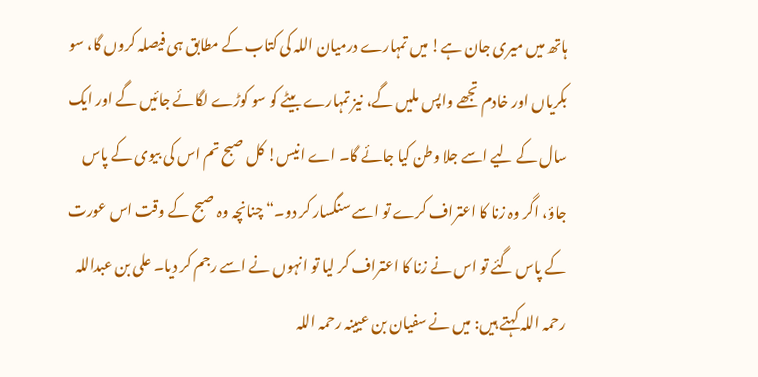ہاتھ میں میری جان ہے! میں تمہارے درمیان اللہ کی کتاب کے مطابق ہی فیصلہ کروں گا، سو بکریاں اور خادم تجھے واپس ملیں گے، نیز تمہارے بیٹے کو سو کوڑے لگائے جائیں گے اور ایک سال کے لیے اسے جلا وطن کیا جائے گا۔ اے انیس! کل صبح تم اس کی بیوی کے پاس جاؤ، اگر وہ زنا کا اعتراف کرے تو اسے سنگسار کر دو۔“ چنانچہ وہ صبح کے وقت اس عورت کے پاس گئے تو اس نے زنا کا اعتراف کر لیا تو انہوں نے اسے رجم کر دیا۔ علی بن عبداللہ رحمہ اللہ کہتے ہیں: میں نے سفیان بن عیینہ رحمہ اللہ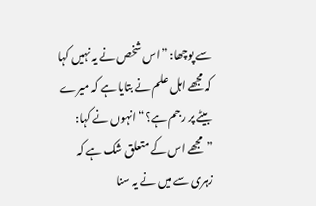سے پوچھا: ”اس شخص نے یہ نہیں کہا کہ مجھے اہل علم نے بتایا ہے کہ میرے بیٹے پر رجم ہے؟“ انہوں نے کہا: ”مجھے اس کے متعلق شک ہے کہ زہری سے میں نے یہ سنا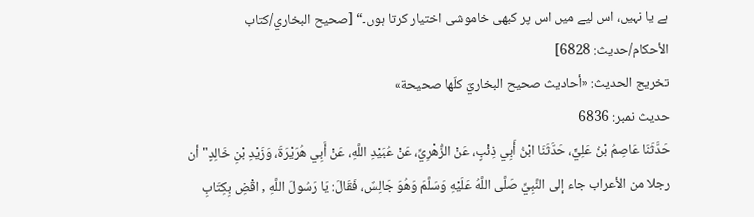ہے یا نہیں، اس لیے میں اس پر کبھی خاموشی اختیار کرتا ہوں۔“ [صحيح البخاري/كتاب الأحكام/حدیث: 6828]
تخریج الحدیث: «أحاديث صحيح البخاريّ كلّها صحيحة»
حدیث نمبر: 6836
حَدَّثَنَا عَاصِمُ بْنُ عَلِيٍّ، حَدَّثَنَا ابْنُ أَبِي ذِئْبٍ، عَنْ الزُّهْرِيِّ، عَنْ عُبَيْدِ اللَّهِ، عَنْ أَبِي هُرَيْرَةَ، وَزَيْدِ بْنِ خَالِدٍ" أن رجلا من الأعراب جاء إلى النَّبِيِّ صَلَّى اللَّهُ عَلَيْهِ وَسَلَّمَ وَهُوَ جَالِسٌ، فَقَالَ: يَا رَسُولَ اللَّهِ , اقْضِ بِكِتَابِ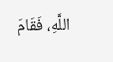اللَّهِ، فَقَامَ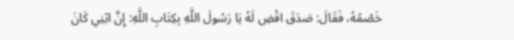خَصْمُهُ، فَقَالَ: صَدَقَ اقْضِ لَهُ يَا رَسُولَ اللَّهِ بِكِتَابِ اللَّهِ: إِنَّ ابْنِي كَانَ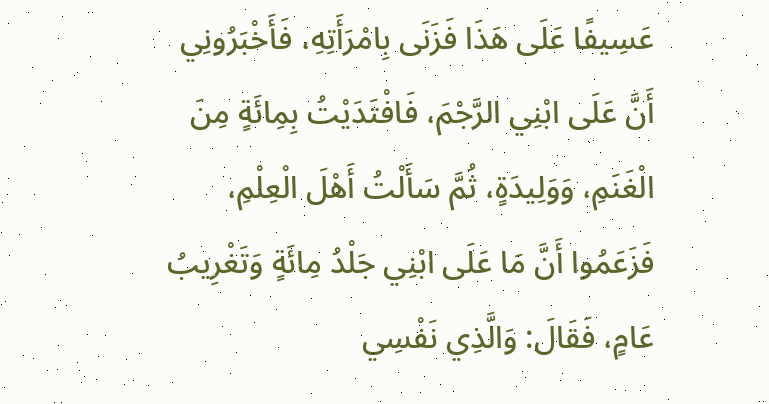عَسِيفًا عَلَى هَذَا فَزَنَى بِامْرَأَتِهِ، فَأَخْبَرُونِي أَنَّ عَلَى ابْنِي الرَّجْمَ، فَافْتَدَيْتُ بِمِائَةٍ مِنَ الْغَنَمِ، وَوَلِيدَةٍ، ثُمَّ سَأَلْتُ أَهْلَ الْعِلْمِ، فَزَعَمُوا أَنَّ مَا عَلَى ابْنِي جَلْدُ مِائَةٍ وَتَغْرِيبُ عَامٍ، فَقَالَ: وَالَّذِي نَفْسِي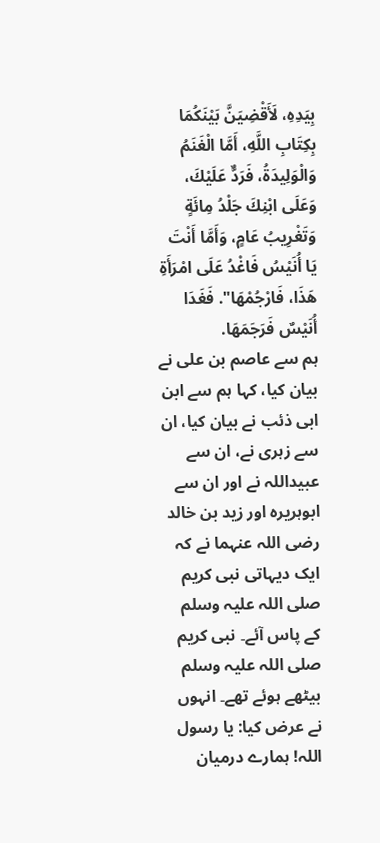بِيَدِهِ، لَأَقْضِيَنَّ بَيْنَكُمَا بِكِتَابِ اللَّهِ، أَمَّا الْغَنَمُ وَالْوَلِيدَةُ، فَرَدٌّ عَلَيْكَ، وَعَلَى ابْنِكَ جَلْدُ مِائَةٍ وَتَغْرِيبُ عَامٍ، وَأَمَّا أَنْتَ يَا أُنَيْسُ فَاغْدُ عَلَى امْرَأَةِ هَذَا، فَارْجُمْهَا". فَغَدَا أُنَيْسٌ فَرَجَمَهَا.
ہم سے عاصم بن علی نے بیان کیا، کہا ہم سے ابن ابی ذئب نے بیان کیا، ان سے زہری نے، ان سے عبیداللہ نے اور ان سے ابوہریرہ اور زید بن خالد رضی اللہ عنہما نے کہ ایک دیہاتی نبی کریم صلی اللہ علیہ وسلم کے پاس آئے۔ نبی کریم صلی اللہ علیہ وسلم بیٹھے ہوئے تھے۔ انہوں نے عرض کیا: یا رسول اللہ! ہمارے درمیان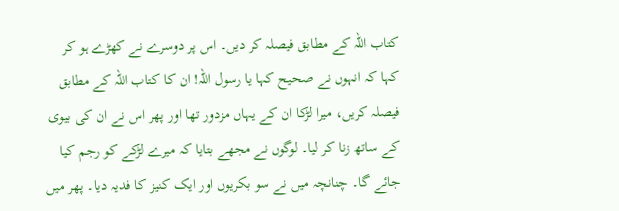کتاب اللہ کے مطابق فیصلہ کر دیں۔ اس پر دوسرے نے کھڑے ہو کر کہا کہ انہوں نے صحیح کہا یا رسول اللہ! ان کا کتاب اللہ کے مطابق فیصلہ کریں، میرا لڑکا ان کے یہاں مزدور تھا اور پھر اس نے ان کی بیوی کے ساتھ زنا کر لیا۔ لوگوں نے مجھے بتایا کہ میرے لڑکے کو رجم کیا جائے گا۔ چنانچہ میں نے سو بکریوں اور ایک کنیز کا فدیہ دیا۔ پھر میں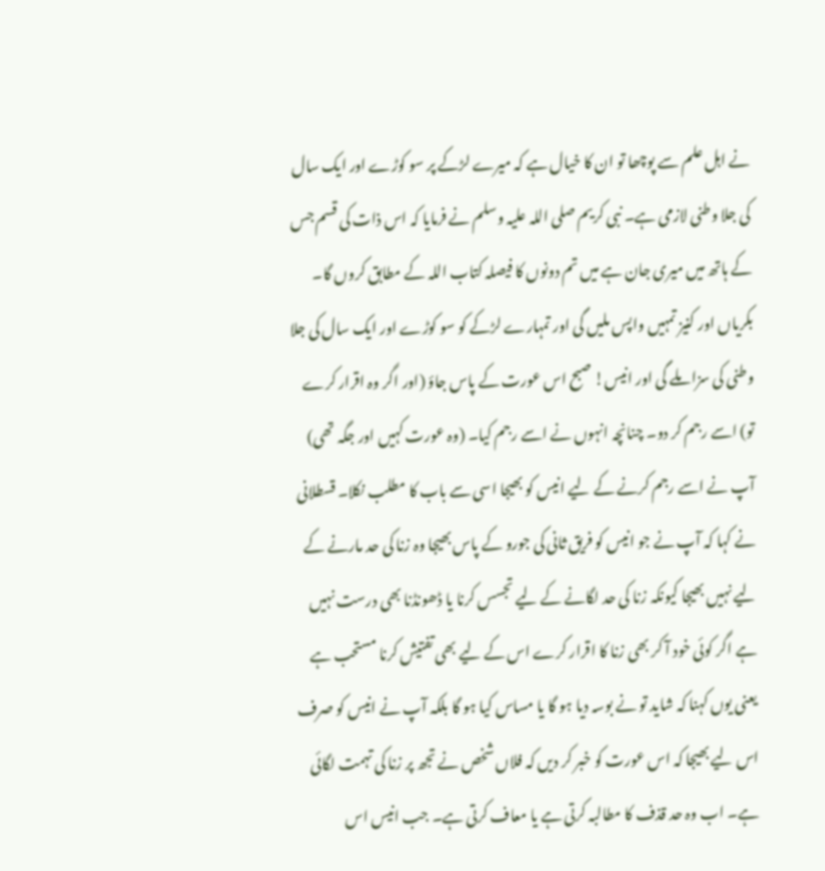نے اہل علم سے پوچھا تو ان کا خیال ہے کہ میرے لڑکے پر سو کوڑے اور ایک سال کی جلا وطنی لازمی ہے۔ نبی کریم صلی اللہ علیہ وسلم نے فرمایا کہ اس ذات کی قسم جس کے ہاتھ میں میری جان ہے میں تم دونوں کا فیصلہ کتاب اللہ کے مطابق کروں گا۔ بکریاں اور کنیز تمہیں واپس ملیں گی اور تمہارے لڑکے کو سو کوڑے اور ایک سال کی جلا وطنی کی سزا ملے گی اور انیس! صبح اس عورت کے پاس جاؤ (اور اگر وہ اقرار کرے تو) اسے رجم کر دو۔ چنانچہ انہوں نے اسے رجم کیا۔ (وہ عورت کہیں اور جگہ تھی) آپ نے اسے رجم کرنے کے لیے انیس کو بھیجا اسی سے باب کا مطلب نکلا۔ قسطلانی نے کہا کہ آپ نے جو انیس کو فریق ثانی کی جورو کے پاس بھیجا وہ زنا کی حد مارنے کے لیے نہیں بھیجا کیونکہ زنا کی حد لگانے کے لیے تجسس کرنا یا ڈھونڈنا بھی درست نہیں ہے اگر کوئی خود آ کر بھی زنا کا اقرار کرے اس کے لیے بھی تفتیش کرنا مستحب ہے یعنی یوں کہنا کہ شاید تو نے بوسہ دیا ہو گا یا مساس کیا ہو گا بلکہ آپ نے انیس کو صرف اس لیے بھیجا کہ اس عورت کو خبر کر دیں کہ فلاں شخص نے تجھ پر زنا کی تہمت لگائی ہے۔ اب وہ حد قذف کا مطالبہ کرتی ہے یا معاف کرتی ہے۔ جب انیس اس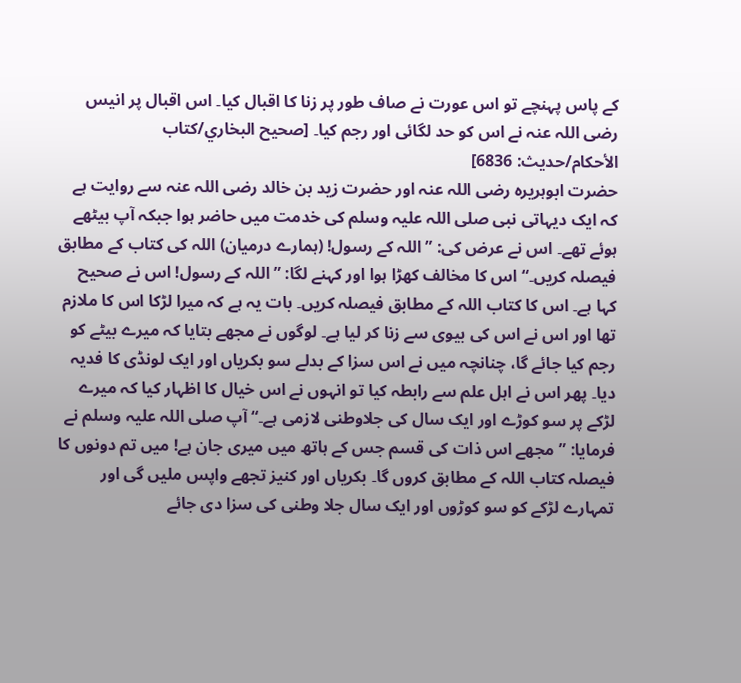کے پاس پہنچے تو اس عورت نے صاف طور پر زنا کا اقبال کیا۔ اس اقبال پر انیس رضی اللہ عنہ نے اس کو حد لگائی اور رجم کیا۔ [صحيح البخاري/كتاب الأحكام/حدیث: 6836]
حضرت ابوہریرہ رضی اللہ عنہ اور حضرت زید بن خالد رضی اللہ عنہ سے روایت ہے کہ ایک دیہاتی نبی صلی اللہ علیہ وسلم کی خدمت میں حاضر ہوا جبکہ آپ بیٹھے ہوئے تھے۔ اس نے عرض کی: ”اللہ کے رسول! (ہمارے درمیان) اللہ کی کتاب کے مطابق فیصلہ کریں۔“ اس کا مخالف کھڑا ہوا اور کہنے لگا: ”اللہ کے رسول! اس نے صحیح کہا ہے۔ اس کا کتاب اللہ کے مطابق فیصلہ کریں۔ بات یہ ہے کہ میرا لڑکا اس کا ملازم تھا اور اس نے اس کی بیوی سے زنا کر لیا ہے۔ لوگوں نے مجھے بتایا کہ میرے بیٹے کو رجم کیا جائے گا، چنانچہ میں نے اس سزا کے بدلے سو بکریاں اور ایک لونڈی کا فدیہ دیا۔ پھر اس نے اہل علم سے رابطہ کیا تو انہوں نے اس خیال کا اظہار کیا کہ میرے لڑکے پر سو کوڑے اور ایک سال کی جلاوطنی لازمی ہے۔“ آپ صلی اللہ علیہ وسلم نے فرمایا: ”مجھے اس ذات کی قسم جس کے ہاتھ میں میری جان ہے! میں تم دونوں کا فیصلہ کتاب اللہ کے مطابق کروں گا۔ بکریاں اور کنیز تجھے واپس ملیں گی اور تمہارے لڑکے کو سو کوڑوں اور ایک سال جلا وطنی کی سزا دی جائے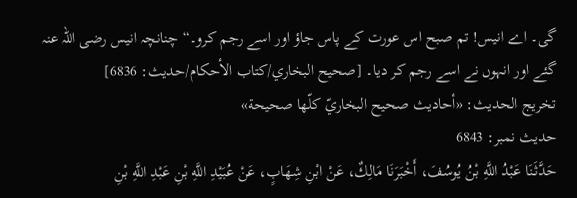گی۔ اے انیس! تم صبح اس عورت کے پاس جاؤ اور اسے رجم کرو۔“ چنانچہ انیس رضی اللہ عنہ گئے اور انہوں نے اسے رجم کر دیا۔ [صحيح البخاري/كتاب الأحكام/حدیث: 6836]
تخریج الحدیث: «أحاديث صحيح البخاريّ كلّها صحيحة»
حدیث نمبر: 6843
حَدَّثَنَا عَبْدُ اللَّهِ بْنُ يُوسُفَ، أَخْبَرَنَا مَالِكٌ، عَنْ ابْنِ شِهَابٍ، عَنْ عُبَيْدِ اللَّهِ بْنِ عَبْدِ اللَّهِ بْنِ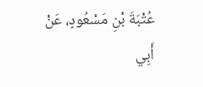عُتْبَةَ بْنِ مَسْعُودٍ، عَنْ أَبِي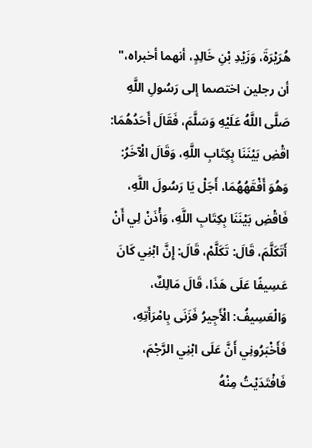هُرَيْرَةَ، وَزَيْدِ بْنِ خَالِدٍ، أنهما أخبراه،" أن رجلين اختصما إلى رَسُولِ اللَّهِ صَلَّى اللَّهُ عَلَيْهِ وَسَلَّمَ، فَقَالَ أَحَدُهُمَا: اقْضِ بَيْنَنَا بِكِتَابِ اللَّهِ، وَقَالَ الْآخَرُ: وَهُوَ أَفْقَهُهُمَا، أَجَلْ يَا رَسُولَ اللَّهِ، فَاقْضِ بَيْنَنَا بِكِتَابِ اللَّهِ، وَأْذَنْ لِي أَنْ أَتَكَلَّمَ، قَالَ: تَكَلَّمْ، قَالَ: إِنَّ ابْنِي كَانَ عَسِيفًا عَلَى هَذَا، قَالَ مَالِكٌ، وَالْعَسِيفُ: الْأَجِيرُ فَزَنَى بِامْرَأَتِهِ، فَأَخْبَرُونِي أَنَّ عَلَى ابْنِي الرَّجْمَ، فَافْتَدَيْتُ مِنْهُ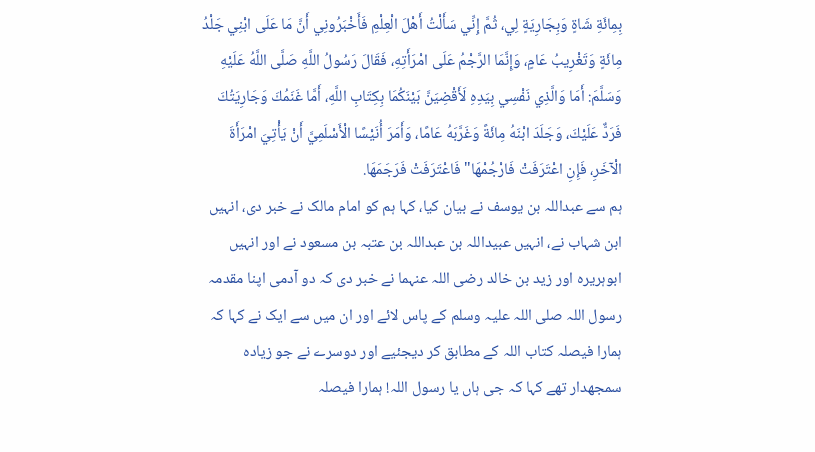بِمِائَةِ شَاةٍ وَبِجَارِيَةٍ لِي، ثُمَّ إِنِّي سَأَلْتُ أَهْلَ الْعِلْمِ فَأَخْبَرُونِي أَنَّ مَا عَلَى ابْنِي جَلْدُ مِائَةٍ وَتَغْرِيبُ عَامٍ، وَإِنَّمَا الرَّجْمُ عَلَى امْرَأَتِهِ، فَقَالَ رَسُولُ اللَّهِ صَلَّى اللَّهُ عَلَيْهِ وَسَلَّمَ: أَمَا وَالَّذِي نَفْسِي بِيَدِهِ لَأَقْضِيَنَّ بَيْنَكُمَا بِكِتَابِ اللَّهِ، أَمَّا غَنَمُكَ وَجَارِيَتُكَ فَرَدٌّ عَلَيْكَ، وَجَلَدَ ابْنَهُ مِائَةً وَغَرَّبَهُ عَامًا، وَأَمَرَ أُنَيْسًا الْأَسْلَمِيَّ أَنْ يَأْتِيَ امْرَأَةَ الْآخَرِ، فَإِنِ اعْتَرَفَتْ فَارْجُمْهَا" فَاعْتَرَفَتْ فَرَجَمَهَا.
ہم سے عبداللہ بن یوسف نے بیان کیا، کہا ہم کو امام مالک نے خبر دی، انہیں ابن شہاب نے، انہیں عبیداللہ بن عبداللہ بن عتبہ بن مسعود نے اور انہیں ابوہریرہ اور زید بن خالد رضی اللہ عنہما نے خبر دی کہ دو آدمی اپنا مقدمہ رسول اللہ صلی اللہ علیہ وسلم کے پاس لائے اور ان میں سے ایک نے کہا کہ ہمارا فیصلہ کتاب اللہ کے مطابق کر دیجئیے اور دوسرے نے جو زیادہ سمجھدار تھے کہا کہ جی ہاں یا رسول اللہ! ہمارا فیصلہ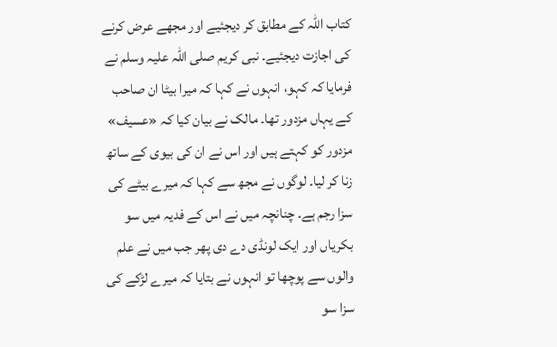کتاب اللہ کے مطابق کر دیجئیے اور مجھے عرض کرنے کی اجازت دیجئیے۔ نبی کریم صلی اللہ علیہ وسلم نے فرمایا کہ کہو، انہوں نے کہا کہ میرا بیٹا ان صاحب کے یہاں مزدور تھا۔ مالک نے بیان کیا کہ «عسيف» مزدور کو کہتے ہیں اور اس نے ان کی بیوی کے ساتھ زنا کر لیا۔ لوگوں نے مجھ سے کہا کہ میرے بیٹے کی سزا رجم ہے۔ چنانچہ میں نے اس کے فدیہ میں سو بکریاں اور ایک لونڈی دے دی پھر جب میں نے علم والوں سے پوچھا تو انہوں نے بتایا کہ میرے لڑکے کی سزا سو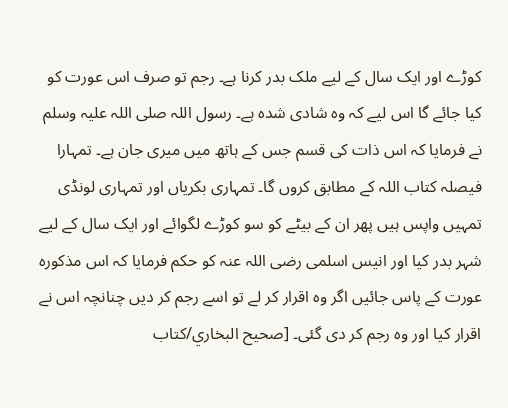کوڑے اور ایک سال کے لیے ملک بدر کرنا ہے۔ رجم تو صرف اس عورت کو کیا جائے گا اس لیے کہ وہ شادی شدہ ہے۔ رسول اللہ صلی اللہ علیہ وسلم نے فرمایا کہ اس ذات کی قسم جس کے ہاتھ میں میری جان ہے۔ تمہارا فیصلہ کتاب اللہ کے مطابق کروں گا۔ تمہاری بکریاں اور تمہاری لونڈی تمہیں واپس ہیں پھر ان کے بیٹے کو سو کوڑے لگوائے اور ایک سال کے لیے شہر بدر کیا اور انیس اسلمی رضی اللہ عنہ کو حکم فرمایا کہ اس مذکورہ عورت کے پاس جائیں اگر وہ اقرار کر لے تو اسے رجم کر دیں چنانچہ اس نے اقرار کیا اور وہ رجم کر دی گئی۔ [صحيح البخاري/كتاب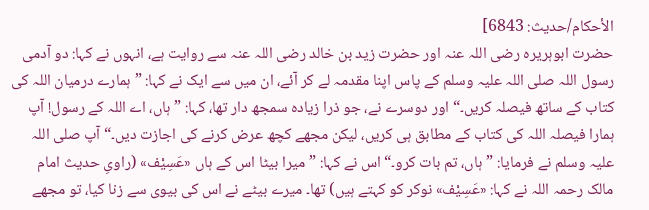الأحكام/حدیث: 6843]
حضرت ابوہریرہ رضی اللہ عنہ اور حضرت زید بن خالد رضی اللہ عنہ سے روایت ہے، انہوں نے کہا: دو آدمی رسول اللہ صلی اللہ علیہ وسلم کے پاس اپنا مقدمہ لے کر آئے، ان میں سے ایک نے کہا: ”ہمارے درمیان اللہ کی کتاب کے ساتھ فیصلہ کریں۔“ اور دوسرے نے، جو ذرا زیادہ سمجھ دار تھا، کہا: ”ہاں، اے اللہ کے رسول! آپ ہمارا فیصلہ اللہ کی کتاب کے مطابق ہی کریں، لیکن مجھے کچھ عرض کرنے کی اجازت دیں۔“ آپ صلی اللہ علیہ وسلم نے فرمایا: ”ہاں، تم بات کرو۔“ اس نے کہا: ”میرا بیٹا اس کے ہاں «عَسِيْف» (راویِ حدیث امام مالک رحمہ اللہ نے کہا: «عَسِيْف» نوکر کو کہتے ہیں) تھا۔ میرے بیٹے نے اس کی بیوی سے زنا کیا، تو مجھے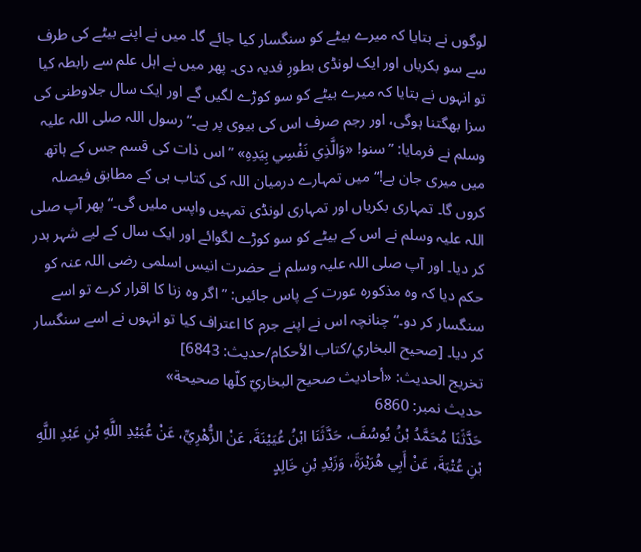لوگوں نے بتایا کہ میرے بیٹے کو سنگسار کیا جائے گا۔ میں نے اپنے بیٹے کی طرف سے سو بکریاں اور ایک لونڈی بطورِ فدیہ دی۔ پھر میں نے اہل علم سے رابطہ کیا تو انہوں نے بتایا کہ میرے بیٹے کو سو کوڑے لگیں گے اور ایک سال جلاوطنی کی سزا بھگتنا ہوگی، اور رجم صرف اس کی بیوی پر ہے۔“ رسول اللہ صلی اللہ علیہ وسلم نے فرمایا: ”سنو! «وَالَّذِي نَفْسِي بِيَدِهِ» ”اس ذات کی قسم جس کے ہاتھ میں میری جان ہے!“ میں تمہارے درمیان اللہ کی کتاب ہی کے مطابق فیصلہ کروں گا۔ تمہاری بکریاں اور تمہاری لونڈی تمہیں واپس ملیں گی۔“ پھر آپ صلی اللہ علیہ وسلم نے اس کے بیٹے کو سو کوڑے لگوائے اور ایک سال کے لیے شہر بدر کر دیا۔ اور آپ صلی اللہ علیہ وسلم نے حضرت انیس اسلمی رضی اللہ عنہ کو حکم دیا کہ وہ مذکورہ عورت کے پاس جائیں: ”اگر وہ زنا کا اقرار کرے تو اسے سنگسار کر دو۔“ چنانچہ اس نے اپنے جرم کا اعتراف کیا تو انہوں نے اسے سنگسار کر دیا۔ [صحيح البخاري/كتاب الأحكام/حدیث: 6843]
تخریج الحدیث: «أحاديث صحيح البخاريّ كلّها صحيحة»
حدیث نمبر: 6860
حَدَّثَنَا مُحَمَّدُ بْنُ يُوسُفَ، حَدَّثَنَا ابْنُ عُيَيْنَةَ، عَنْ الزُّهْرِيِّ، عَنْ عُبَيْدِ اللَّهِ بْنِ عَبْدِ اللَّهِ بْنِ عُتْبَةَ، عَنْ أَبِي هُرَيْرَةَ، وَزَيْدِ بْنِ خَالِدٍ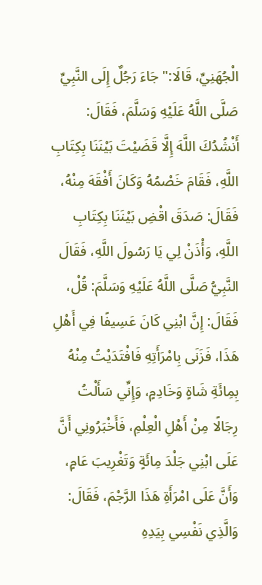الْجُهَنِيِّ، قَالَا:" جَاءَ رَجُلٌ إِلَى النَّبِيِّ صَلَّى اللَّهُ عَلَيْهِ وَسَلَّمَ، فَقَالَ: أَنْشُدُكَ اللَّهَ إِلَّا قَضَيْتَ بَيْنَنَا بِكِتَابِ اللَّهِ، فَقَامَ خَصْمُهُ وَكَانَ أَفْقَهَ مِنْهُ، فَقَالَ: صَدَقَ اقْضِ بَيْنَنَا بِكِتَابِ اللَّهِ، وَأْذَنْ لِي يَا رَسُولَ اللَّهِ، فَقَالَ النَّبِيُّ صَلَّى اللَّهُ عَلَيْهِ وَسَلَّمَ: قُلْ، فَقَالَ: إِنَّ ابْنِي كَانَ عَسِيفًا فِي أَهْلِ هَذَا، فَزَنَى بِامْرَأَتِهِ فَافْتَدَيْتُ مِنْهُ بِمِائَةِ شَاةٍ وَخَادِمٍ، وَإِنِّي سَأَلْتُ رِجَالًا مِنْ أَهْلِ الْعِلْمِ، فَأَخْبَرُونِي أَنَّ عَلَى ابْنِي جَلْدَ مِائَةٍ وَتَغْرِيبَ عَامٍ، وَأَنَّ عَلَى امْرَأَةِ هَذَا الرَّجْمَ، فَقَالَ: وَالَّذِي نَفْسِي بِيَدِهِ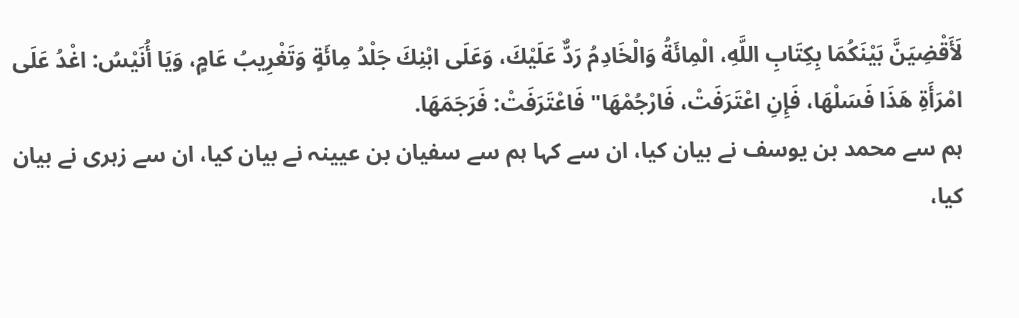لَأَقْضِيَنَّ بَيْنَكُمَا بِكِتَابِ اللَّهِ، الْمِائَةُ وَالْخَادِمُ رَدٌّ عَلَيْكَ، وَعَلَى ابْنِكَ جَلْدُ مِائَةٍ وَتَغْرِيبُ عَامٍ، وَيَا أُنَيْسُ: اغْدُ عَلَى امْرَأَةِ هَذَا فَسَلْهَا، فَإِنِ اعْتَرَفَتْ، فَارْجُمْهَا" فَاعْتَرَفَتْ: فَرَجَمَهَا.
ہم سے محمد بن یوسف نے بیان کیا، ان سے کہا ہم سے سفیان بن عیینہ نے بیان کیا، ان سے زہری نے بیان کیا،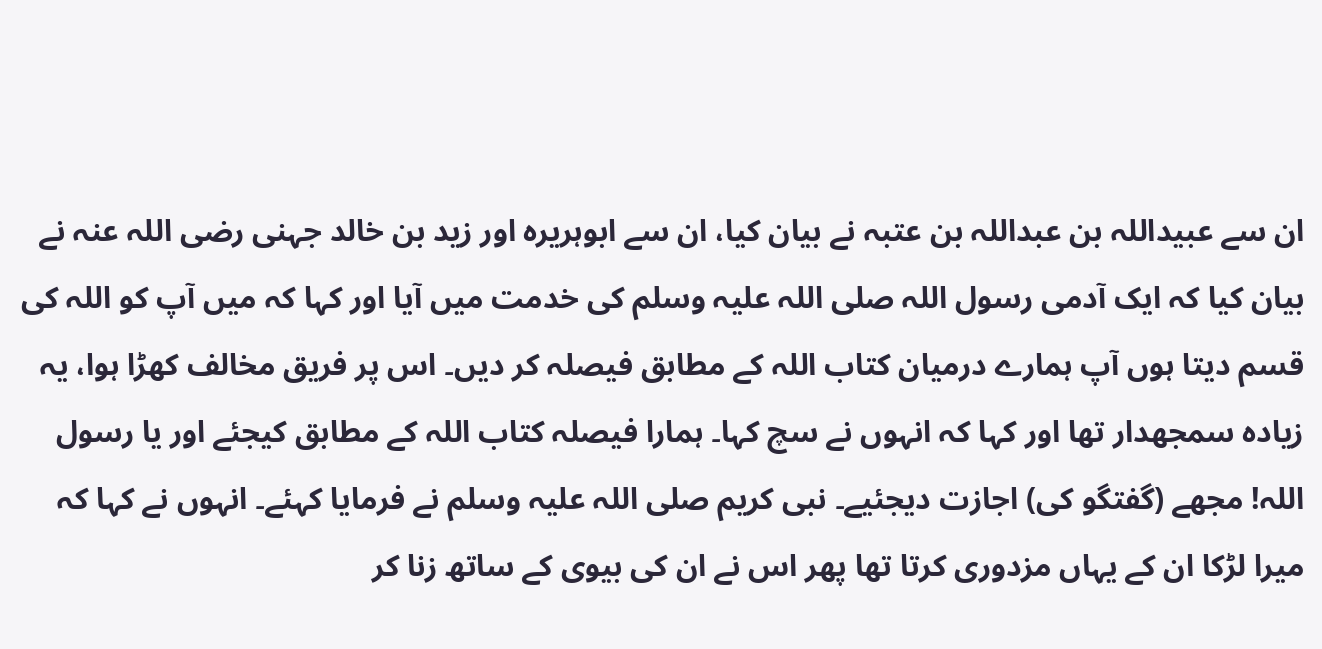ان سے عبیداللہ بن عبداللہ بن عتبہ نے بیان کیا، ان سے ابوہریرہ اور زید بن خالد جہنی رضی اللہ عنہ نے بیان کیا کہ ایک آدمی رسول اللہ صلی اللہ علیہ وسلم کی خدمت میں آیا اور کہا کہ میں آپ کو اللہ کی قسم دیتا ہوں آپ ہمارے درمیان کتاب اللہ کے مطابق فیصلہ کر دیں۔ اس پر فریق مخالف کھڑا ہوا، یہ زیادہ سمجھدار تھا اور کہا کہ انہوں نے سچ کہا۔ ہمارا فیصلہ کتاب اللہ کے مطابق کیجئے اور یا رسول اللہ! مجھے (گفتگو کی) اجازت دیجئیے۔ نبی کریم صلی اللہ علیہ وسلم نے فرمایا کہئے۔ انہوں نے کہا کہ میرا لڑکا ان کے یہاں مزدوری کرتا تھا پھر اس نے ان کی بیوی کے ساتھ زنا کر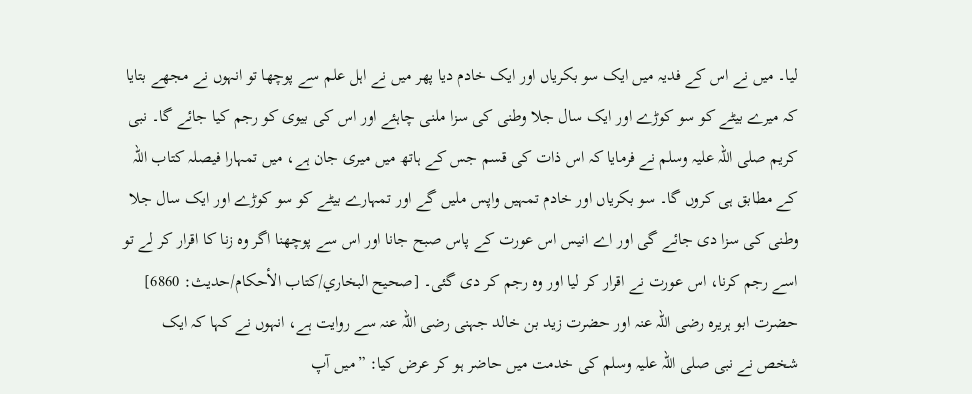لیا۔ میں نے اس کے فدیہ میں ایک سو بکریاں اور ایک خادم دیا پھر میں نے اہل علم سے پوچھا تو انہوں نے مجھے بتایا کہ میرے بیٹے کو سو کوڑے اور ایک سال جلا وطنی کی سزا ملنی چاہئے اور اس کی بیوی کو رجم کیا جائے گا۔ نبی کریم صلی اللہ علیہ وسلم نے فرمایا کہ اس ذات کی قسم جس کے ہاتھ میں میری جان ہے، میں تمہارا فیصلہ کتاب اللہ کے مطابق ہی کروں گا۔ سو بکریاں اور خادم تمہیں واپس ملیں گے اور تمہارے بیٹے کو سو کوڑے اور ایک سال جلا وطنی کی سزا دی جائے گی اور اے انیس اس عورت کے پاس صبح جانا اور اس سے پوچھنا اگر وہ زنا کا اقرار کر لے تو اسے رجم کرنا، اس عورت نے اقرار کر لیا اور وہ رجم کر دی گئی۔ [صحيح البخاري/كتاب الأحكام/حدیث: 6860]
حضرت ابو ہریرہ رضی اللہ عنہ اور حضرت زید بن خالد جہنی رضی اللہ عنہ سے روایت ہے، انہوں نے کہا کہ ایک شخص نے نبی صلی اللہ علیہ وسلم کی خدمت میں حاضر ہو کر عرض کیا: ”میں آپ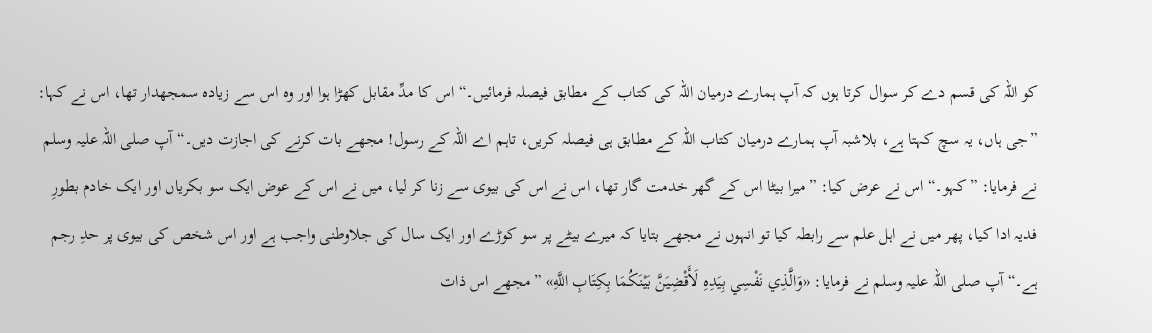کو اللہ کی قسم دے کر سوال کرتا ہوں کہ آپ ہمارے درمیان اللہ کی کتاب کے مطابق فیصلہ فرمائیں۔“ اس کا مدِّ مقابل کھڑا ہوا اور وہ اس سے زیادہ سمجھدار تھا، اس نے کہا: ”جی ہاں، یہ سچ کہتا ہے، بلاشبہ آپ ہمارے درمیان کتاب اللہ کے مطابق ہی فیصلہ کریں، تاہم اے اللہ کے رسول! مجھے بات کرنے کی اجازت دیں۔“ آپ صلی اللہ علیہ وسلم نے فرمایا: ”کہو۔“ اس نے عرض کیا: ”میرا بیٹا اس کے گھر خدمت گار تھا، اس نے اس کی بیوی سے زنا کر لیا، میں نے اس کے عوض ایک سو بکریاں اور ایک خادم بطورِ فدیہ ادا کیا، پھر میں نے اہل علم سے رابطہ کیا تو انہوں نے مجھے بتایا کہ میرے بیٹے پر سو کوڑے اور ایک سال کی جلاوطنی واجب ہے اور اس شخص کی بیوی پر حدِ رجم ہے۔“ آپ صلی اللہ علیہ وسلم نے فرمایا: «وَالَّذِي نَفْسِي بِيَدِهِ لَأَقْضِيَنَّ بَيْنَكُمَا بِكِتَابِ اللَّهِ» ”مجھے اس ذات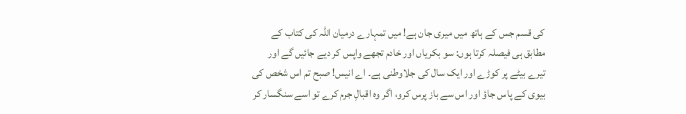کی قسم جس کے ہاتھ میں میری جان ہے! میں تمہارے درمیان اللہ کی کتاب کے مطابق ہی فیصلہ کرتا ہوں: سو بکریاں اور خادم تجھے واپس کر دیے جائیں گے اور تیرے بیٹے پر کوڑے اور ایک سال کی جلاوطنی ہے۔ اے انیس! صبح تم اس شخص کی بیوی کے پاس جاؤ اور اس سے باز پرس کرو، اگر وہ اقبالِ جرم کرے تو اسے سنگسار کر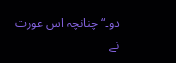دو۔“ چنانچہ اس عورت نے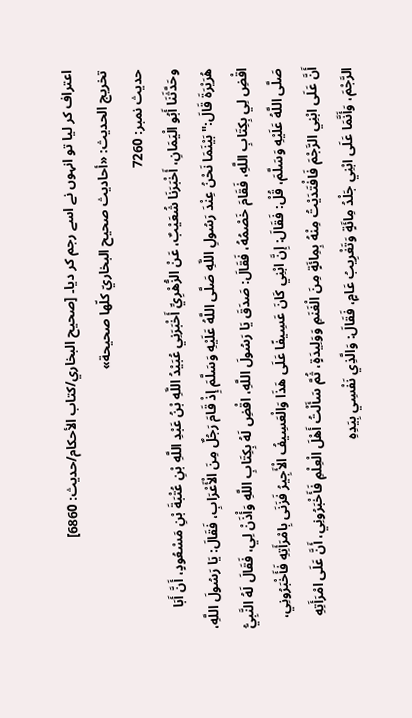اعتراف کر لیا تو انہوں نے اسے رجم کر دیا۔ [صحيح البخاري/كتاب الأحكام/حدیث: 6860]
تخریج الحدیث: «أحاديث صحيح البخاريّ كلّها صحيحة»
حدیث نمبر: 7260
وحَدَّثَنَا أَبُو الْيَمَانِ، أَخْبَرَنَا شُعَيْبٌ، عَنْ الزُّهْرِيِّ أَخْبَرَنِي عُبَيْدُ اللَّهِ بْنُ عَبْدِ اللَّهِ بْنِ عُتْبَةَ بْنِ مَسْعُودٍ، أَنَّ أَبَا هُرَيْرَةَ قَالَ:" بَيْنَمَا نَحْنُ عِنْدَ رَسُولِ اللَّهِ صَلَّى اللَّهُ عَلَيْهِ وَسَلَّمَ إِذْ قَامَ رَجُلٌ مِنَ الْأَعْرَابِ، فَقَالَ: يَا رَسُولَ اللَّهِ، اقْضِ لِي بِكِتَابِ اللَّهِ، فَقَامَ خَصْمُهُ، فَقَالَ: صَدَقَ يَا رَسُولَ اللَّهِ، اقْضِ لَهُ بِكِتَابِ اللَّهِ وَأْذَنْ لِي، فَقَالَ لَهُ النَّبِيُّ صَلَّى اللَّهُ عَلَيْهِ وَسَلَّمَ، قُلْ: فَقَالَ: إِنَّ ابْنِي كَانَ عَسِيفًا عَلَى هَذَا وَالْعَسِيفُ الْأَجِيرُ فَزَنَى بِامْرَأَتِهِ فَأَخْبَرُونِي، أَنَّ عَلَى ابْنِي الرَّجْمَ فَافْتَدَيْتُ مِنْهُ بِمِائَةٍ مِنَ الْغَنَمِ وَوَلِيدَةٍ، ثُمَّ سَأَلْتُ أَهْلَ الْعِلْمِ فَأَخْبَرُونِي، أَنَّ عَلَى امْرَأَتِهِ الرَّجْمَ، وَأَنَّمَا عَلَى ابْنِي جَلْدُ مِائَةٍ وَتَغْرِيبُ عَامٍ، فَقَالَ: وَالَّذِي نَفْسِي بِيَدِهِ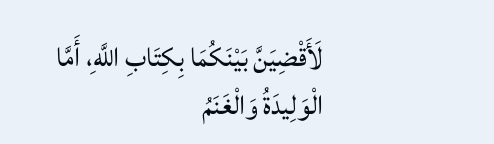لَأَقْضِيَنَّ بَيْنَكُمَا بِكِتَابِ اللَّهِ، أَمَّا الْوَلِيدَةُ وَالْغَنَمُ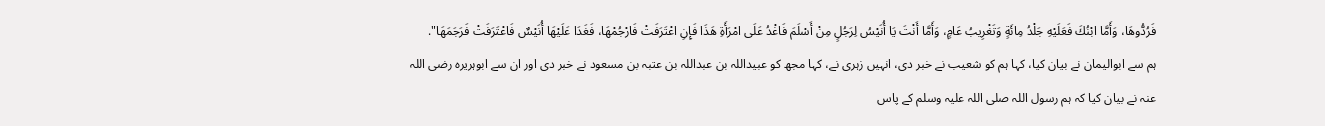فَرُدُّوهَا، وَأَمَّا ابْنُكَ فَعَلَيْهِ جَلْدُ مِائَةٍ وَتَغْرِيبُ عَامٍ، وَأَمَّا أَنْتَ يَا أُنَيْسُ لِرَجُلٍ مِنْ أَسْلَمَ فَاغْدُ عَلَى امْرَأَةِ هَذَا فَإِنِ اعْتَرَفَتْ فَارْجُمْهَا، فَغَدَا عَلَيْهَا أُنَيْسٌ فَاعْتَرَفَتْ فَرَجَمَهَا".
ہم سے ابوالیمان نے بیان کیا، کہا ہم کو شعیب نے خبر دی، انہیں زہری نے، کہا مجھ کو عبیداللہ بن عبداللہ بن عتبہ بن مسعود نے خبر دی اور ان سے ابوہریرہ رضی اللہ عنہ نے بیان کیا کہ ہم رسول اللہ صلی اللہ علیہ وسلم کے پاس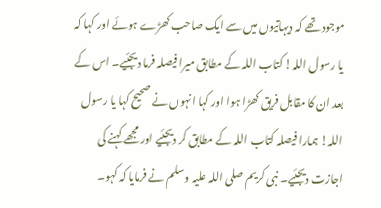موجود تھے کہ دیہاتیوں میں سے ایک صاحب کھڑے ہوئے اور کہا کہ یا رسول اللہ! کتاب اللہ کے مطابق میرا فیصلہ فرما دیجئیے۔ اس کے بعد ان کا مقابل فریق کھڑا ہوا اور کہا انہوں نے صحیح کہا یا رسول اللہ! ہمارا فیصلہ کتاب اللہ کے مطابق کر دیجئیے اور مجھے کہنے کی اجازت دیجئیے۔ نبی کریم صلی اللہ علیہ وسلم نے فرمایا کہ کہو۔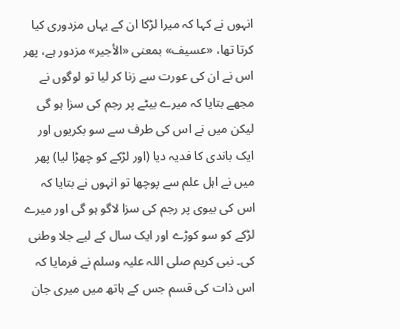انہوں نے کہا کہ میرا لڑکا ان کے یہاں مزدوری کیا کرتا تھا، «عسيف» بمعنی «الأجير» مزدور ہے، پھر اس نے ان کی عورت سے زنا کر لیا تو لوگوں نے مجھے بتایا کہ میرے بیٹے پر رجم کی سزا ہو گی لیکن میں نے اس کی طرف سے سو بکریوں اور ایک باندی کا فدیہ دیا (اور لڑکے کو چھڑا لیا) پھر میں نے اہل علم سے پوچھا تو انہوں نے بتایا کہ اس کی بیوی پر رجم کی سزا لاگو ہو گی اور میرے لڑکے کو سو کوڑے اور ایک سال کے لیے جلا وطنی کی۔ نبی کریم صلی اللہ علیہ وسلم نے فرمایا کہ اس ذات کی قسم جس کے ہاتھ میں میری جان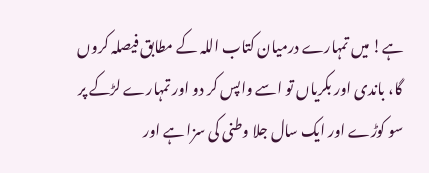ہے! میں تمہارے درمیان کتاب اللہ کے مطابق فیصلہ کروں گا، باندی اور بکریاں تو اسے واپس کر دو اور تمہارے لڑکے پر سو کوڑے اور ایک سال جلا وطنی کی سزا ہے اور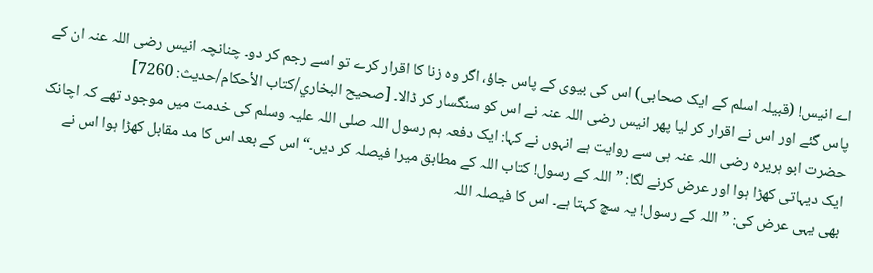اے انیس! (قبیلہ اسلم کے ایک صحابی) اس کی بیوی کے پاس جاؤ، اگر وہ زنا کا اقرار کرے تو اسے رجم کر دو۔ چنانچہ انیس رضی اللہ عنہ ان کے پاس گئے اور اس نے اقرار کر لیا پھر انیس رضی اللہ عنہ نے اس کو سنگسار کر ڈالا۔ [صحيح البخاري/كتاب الأحكام/حدیث: 7260]
حضرت ابو ہریرہ رضی اللہ عنہ ہی سے روایت ہے انہوں نے کہا: ایک دفعہ ہم رسول اللہ صلی اللہ علیہ وسلم کی خدمت میں موجود تھے کہ اچانک ایک دیہاتی کھڑا ہوا اور عرض کرنے لگا: ”اللہ کے رسول! کتاب اللہ کے مطابق میرا فیصلہ کر دیں۔“ اس کے بعد اس کا مد مقابل کھڑا ہوا اس نے بھی یہی عرض کی: ”اللہ کے رسول! یہ سچ کہتا ہے۔ اس کا فیصلہ اللہ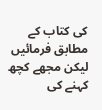کی کتاب کے مطابق فرمائیں لیکن مجھے کچھ کہنے کی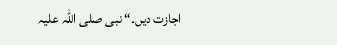اجازت دیں۔“ نبی صلی اللہ علیہ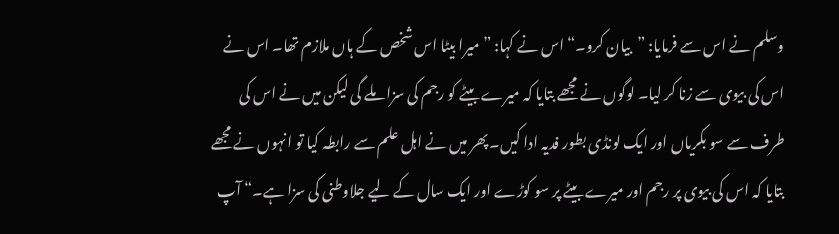وسلم نے اس سے فرمایا: ”بیان کرو۔“ اس نے کہا: ”میرا بیٹا اس شخص کے ہاں ملازم تھا۔ اس نے اس کی بیوی سے زنا کر لیا۔ لوگوں نے مجھے بتایا کہ میرے بیٹے کو رجم کی سزا ملے گی لیکن میں نے اس کی طرف سے سو بکریاں اور ایک لونڈی بطور فدیہ ادا کیں۔ پھر میں نے اہل علم سے رابطہ کیا تو انہوں نے مجھے بتایا کہ اس کی بیوی پر رجم اور میرے بیٹے پر سو کوڑے اور ایک سال کے لیے جلاوطنی کی سزا ہے۔“ آپ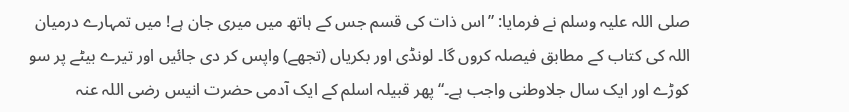صلی اللہ علیہ وسلم نے فرمایا: ”اس ذات کی قسم جس کے ہاتھ میں میری جان ہے! میں تمہارے درمیان اللہ کی کتاب کے مطابق فیصلہ کروں گا۔ لونڈی اور بکریاں (تجھے) واپس کر دی جائیں اور تیرے بیٹے پر سو کوڑے اور ایک سال جلاوطنی واجب ہے۔“ پھر قبیلہ اسلم کے ایک آدمی حضرت انیس رضی اللہ عنہ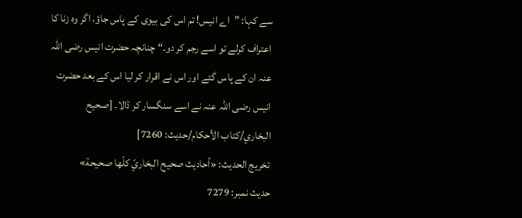سے کہا: ”اے انیس! تم اس کی بیوی کے پاس جاؤ، اگر وہ زنا کا اعتراف کرلے تو اسے رجم کر دو۔“ چنانچہ حضرت انیس رضی اللہ عنہ ان کے پاس گئے اور اس نے اقرار کر لیا اس کے بعد حضرت انیس رضی اللہ عنہ نے اسے سنگسار کر ڈالا۔ [صحيح البخاري/كتاب الأحكام/حدیث: 7260]
تخریج الحدیث: «أحاديث صحيح البخاريّ كلّها صحيحة»
حدیث نمبر: 7279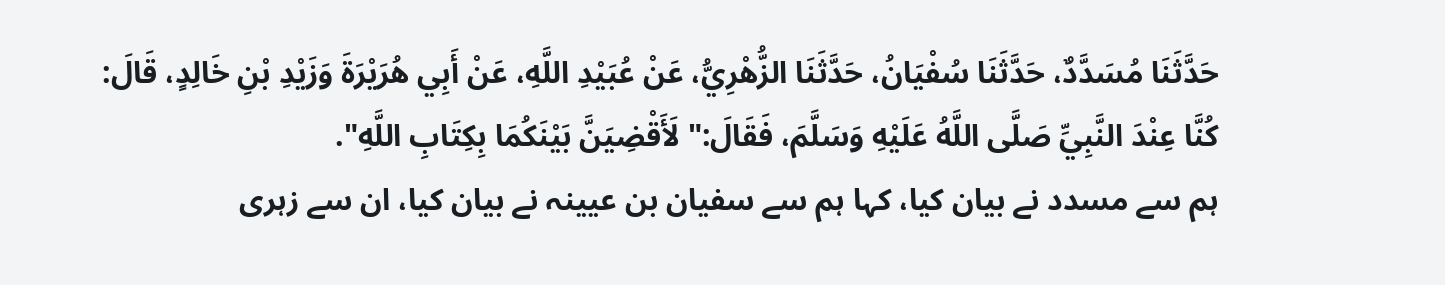حَدَّثَنَا مُسَدَّدٌ، حَدَّثَنَا سُفْيَانُ، حَدَّثَنَا الزُّهْرِيُّ، عَنْ عُبَيْدِ اللَّهِ، عَنْ أَبِي هُرَيْرَةَ وَزَيْدِ بْنِ خَالِدٍ، قَالَ: كُنَّا عِنْدَ النَّبِيِّ صَلَّى اللَّهُ عَلَيْهِ وَسَلَّمَ، فَقَالَ:" لَأَقْضِيَنَّ بَيْنَكُمَا بِكِتَابِ اللَّهِ".
ہم سے مسدد نے بیان کیا، کہا ہم سے سفیان بن عیینہ نے بیان کیا، ان سے زہری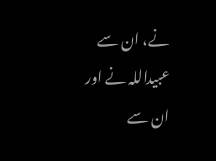نے، ان سے عبیداللہ نے اور ان سے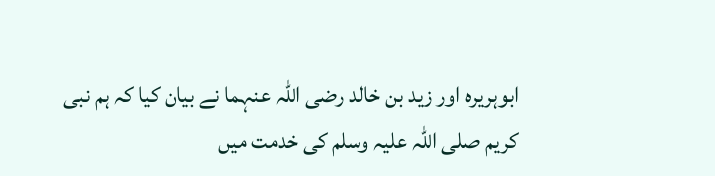ابوہریرہ اور زید بن خالد رضی اللہ عنہما نے بیان کیا کہ ہم نبی کریم صلی اللہ علیہ وسلم کی خدمت میں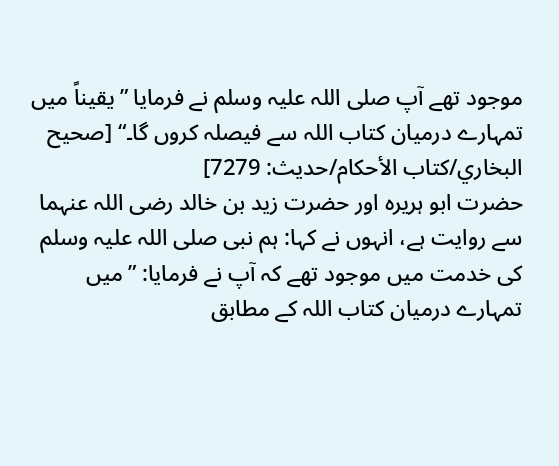موجود تھے آپ صلی اللہ علیہ وسلم نے فرمایا ”یقیناً میں تمہارے درمیان کتاب اللہ سے فیصلہ کروں گا۔“ [صحيح البخاري/كتاب الأحكام/حدیث: 7279]
حضرت ابو ہریرہ اور حضرت زید بن خالد رضی اللہ عنہما سے روایت ہے، انہوں نے کہا: ہم نبی صلی اللہ علیہ وسلم کی خدمت میں موجود تھے کہ آپ نے فرمایا: ”میں تمہارے درمیان کتاب اللہ کے مطابق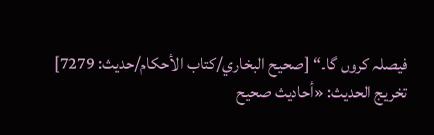فیصلہ کروں گا۔“ [صحيح البخاري/كتاب الأحكام/حدیث: 7279]
تخریج الحدیث: «أحاديث صحيح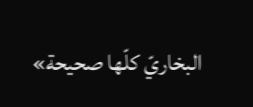البخاريّ كلّها صحيحة»